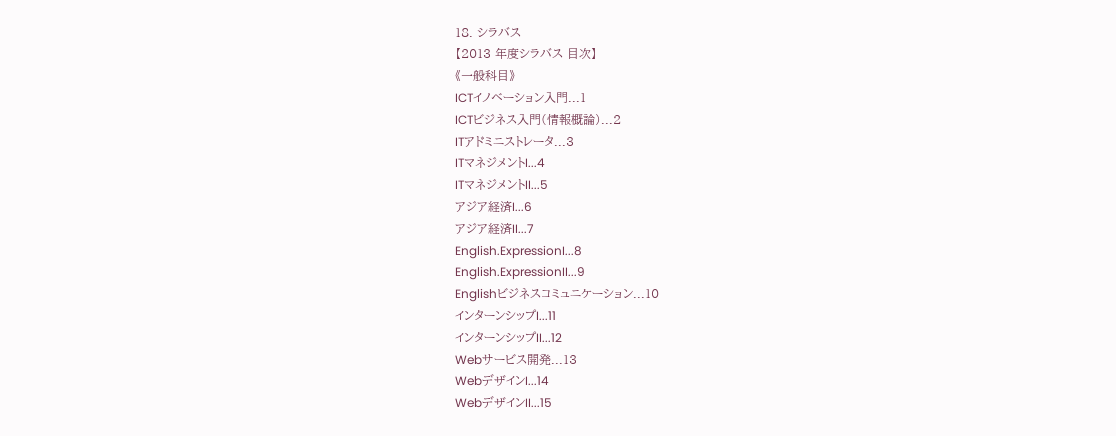18. シラバス
【2013 年度シラバス 目次】
《一般科目》
ICTイノベーション入門...1
ICTビジネス入門(情報概論)...2
ITアドミニストレータ...3
ITマネジメントI...4
ITマネジメントII...5
アジア経済I...6
アジア経済II...7
English.ExpressionI...8
English.ExpressionII...9
Englishビジネスコミュニケーション...10
インターンシップI...11
インターンシップII...12
Webサービス開発...13
WebデザインI...14
WebデザインII...15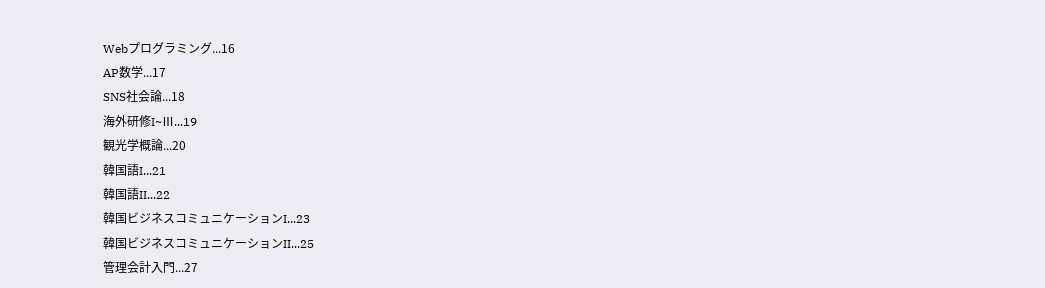Webプログラミング...16
AP数学...17
SNS社会論...18
海外研修I~Ⅲ...19
観光学概論...20
韓国語I...21
韓国語II...22
韓国ビジネスコミュニケーションI...23
韓国ビジネスコミュニケーションII...25
管理会計入門...27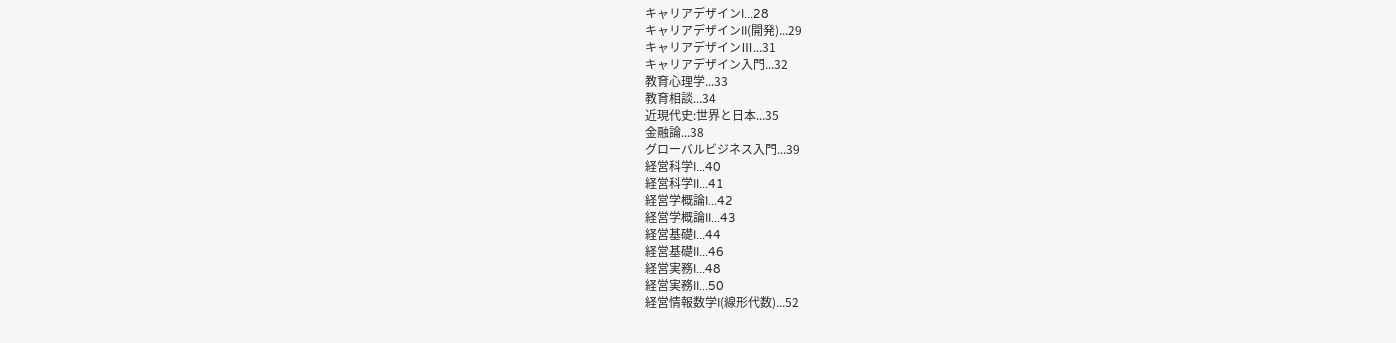キャリアデザインI...28
キャリアデザインII(開発)...29
キャリアデザインⅢ...31
キャリアデザイン入門...32
教育心理学...33
教育相談...34
近現代史:世界と日本...35
金融論...38
グローバルビジネス入門...39
経営科学I...40
経営科学II...41
経営学概論I...42
経営学概論II...43
経営基礎I...44
経営基礎II...46
経営実務I...48
経営実務II...50
経営情報数学I(線形代数)...52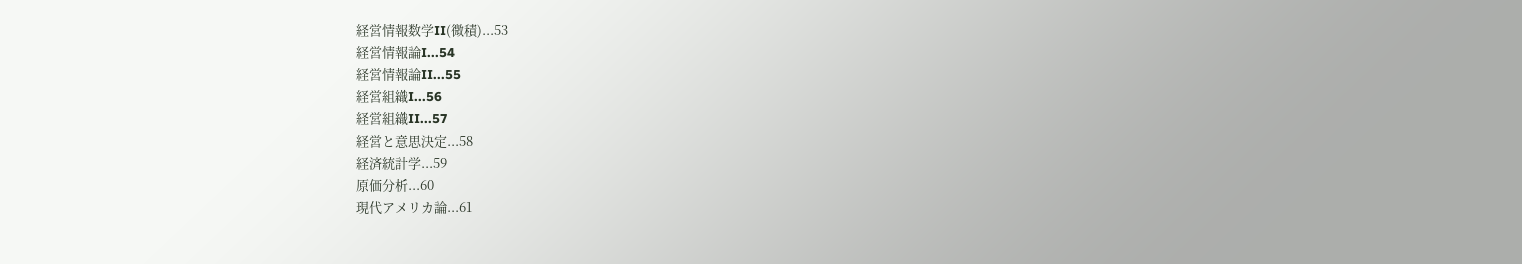経営情報数学II(微積)...53
経営情報論I...54
経営情報論II...55
経営組織I...56
経営組織II...57
経営と意思決定...58
経済統計学...59
原価分析...60
現代アメリカ論...61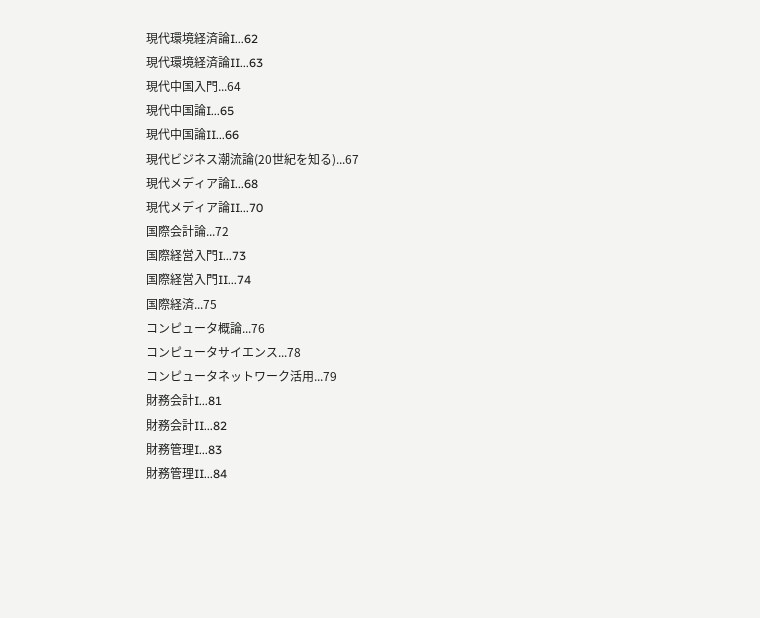現代環境経済論I...62
現代環境経済論II...63
現代中国入門...64
現代中国論I...65
現代中国論II...66
現代ビジネス潮流論(20世紀を知る)...67
現代メディア論I...68
現代メディア論II...70
国際会計論...72
国際経営入門I...73
国際経営入門II...74
国際経済...75
コンピュータ概論...76
コンピュータサイエンス...78
コンピュータネットワーク活用...79
財務会計I...81
財務会計II...82
財務管理I...83
財務管理II...84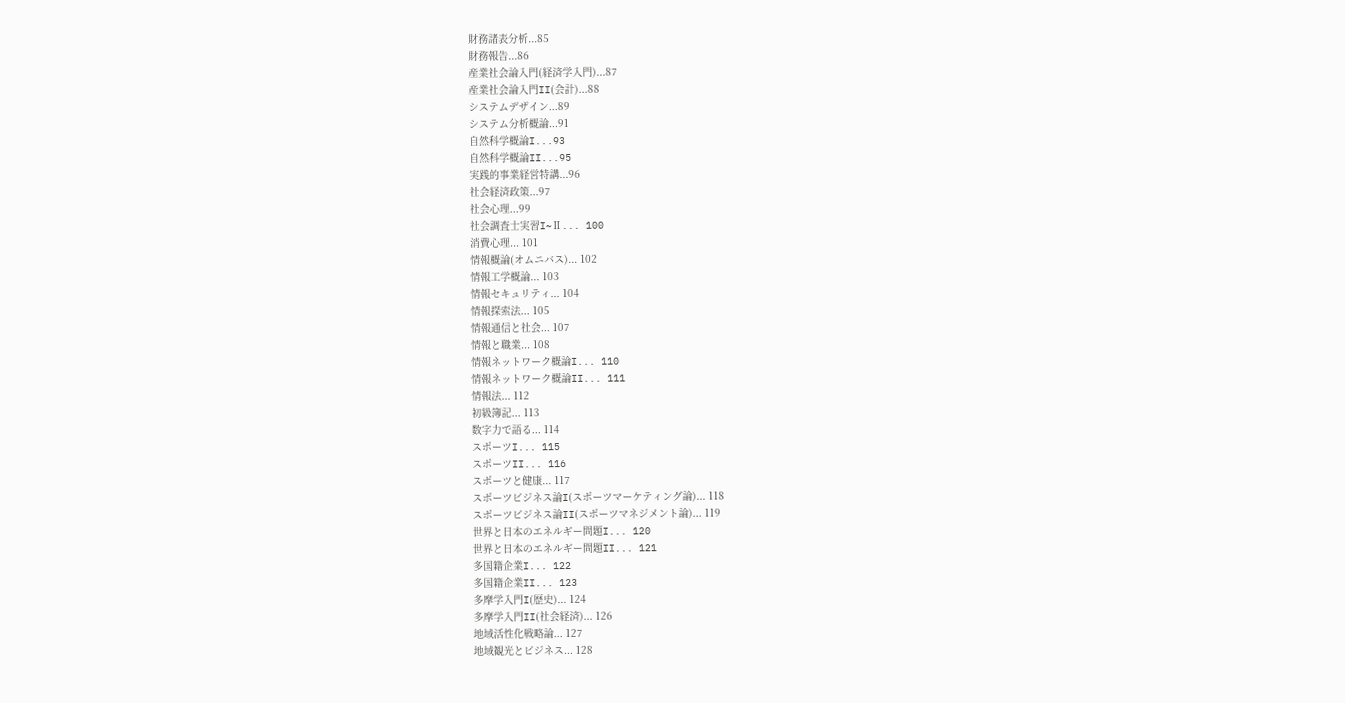財務諸表分析...85
財務報告...86
産業社会論入門(経済学入門)...87
産業社会論入門II(会計)...88
システムデザイン...89
システム分析概論...91
自然科学概論I...93
自然科学概論II...95
実践的事業経営特講...96
社会経済政策...97
社会心理...99
社会調査士実習I~Ⅱ... 100
消費心理... 101
情報概論(オムニバス)... 102
情報工学概論... 103
情報セキュリティ... 104
情報探索法... 105
情報通信と社会... 107
情報と職業... 108
情報ネットワーク概論I... 110
情報ネットワーク概論II... 111
情報法... 112
初級簿記... 113
数字力で語る... 114
スポーツI... 115
スポーツII... 116
スポーツと健康... 117
スポーツビジネス論I(スポーツマーケティング論)... 118
スポーツビジネス論II(スポーツマネジメント論)... 119
世界と日本のエネルギー問題I... 120
世界と日本のエネルギー問題II... 121
多国籍企業I... 122
多国籍企業II... 123
多摩学入門I(歴史)... 124
多摩学入門II(社会経済)... 126
地域活性化戦略論... 127
地域観光とビジネス... 128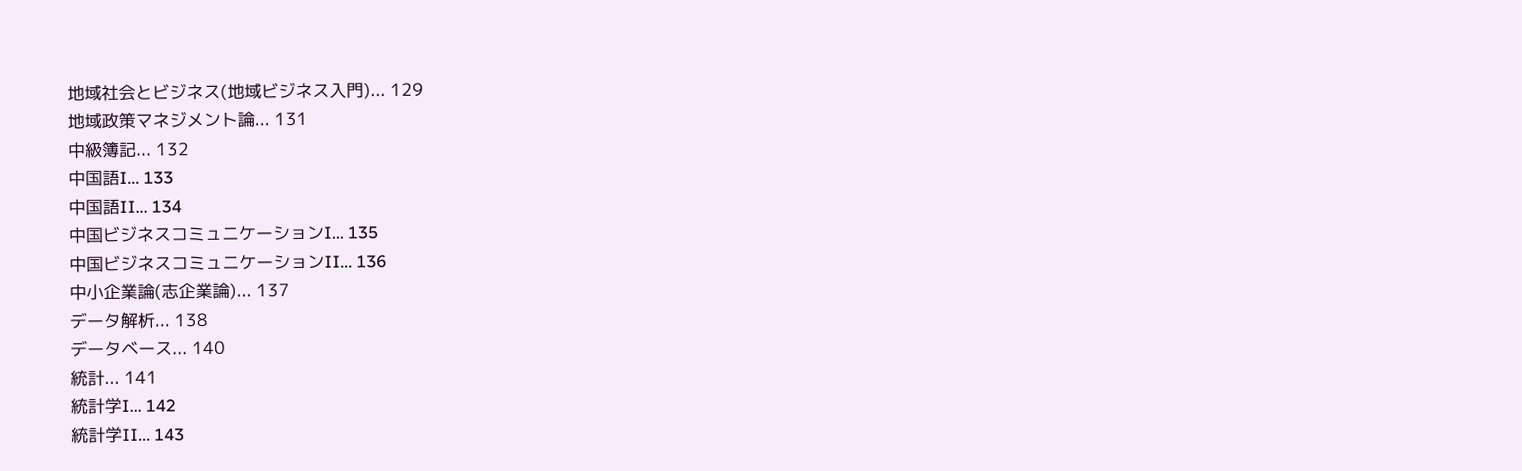地域社会とビジネス(地域ビジネス入門)... 129
地域政策マネジメント論... 131
中級簿記... 132
中国語I... 133
中国語II... 134
中国ビジネスコミュニケーションI... 135
中国ビジネスコミュニケーションII... 136
中小企業論(志企業論)... 137
データ解析... 138
データベース... 140
統計... 141
統計学I... 142
統計学II... 143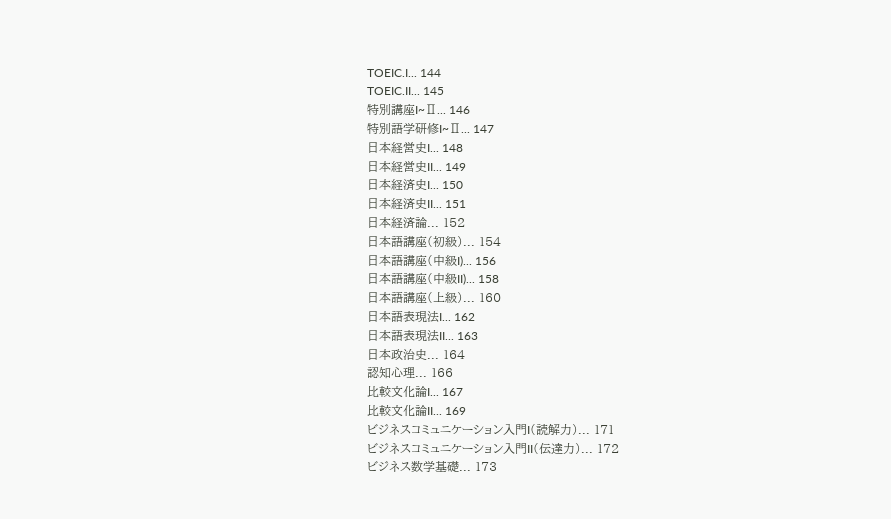TOEIC.I... 144
TOEIC.II... 145
特別講座I~Ⅱ... 146
特別語学研修I~Ⅱ... 147
日本経営史I... 148
日本経営史II... 149
日本経済史I... 150
日本経済史II... 151
日本経済論... 152
日本語講座(初級)... 154
日本語講座(中級I)... 156
日本語講座(中級II)... 158
日本語講座(上級)... 160
日本語表現法I... 162
日本語表現法II... 163
日本政治史... 164
認知心理... 166
比較文化論I... 167
比較文化論II... 169
ビジネスコミュニケーション入門I(読解力)... 171
ビジネスコミュニケーション入門II(伝達力)... 172
ビジネス数学基礎... 173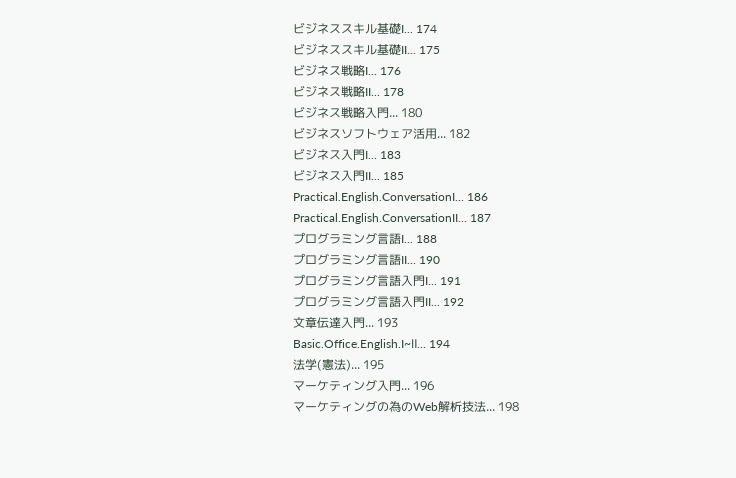ビジネススキル基礎I... 174
ビジネススキル基礎II... 175
ビジネス戦略I... 176
ビジネス戦略II... 178
ビジネス戦略入門... 180
ビジネスソフトウェア活用... 182
ビジネス入門I... 183
ビジネス入門II... 185
Practical.English.ConversationI... 186
Practical.English.ConversationII... 187
プログラミング言語I... 188
プログラミング言語II... 190
プログラミング言語入門I... 191
プログラミング言語入門II... 192
文章伝達入門... 193
Basic.Office.English.I~Ⅱ... 194
法学(憲法)... 195
マーケティング入門... 196
マーケティングの為のWeb解析技法... 198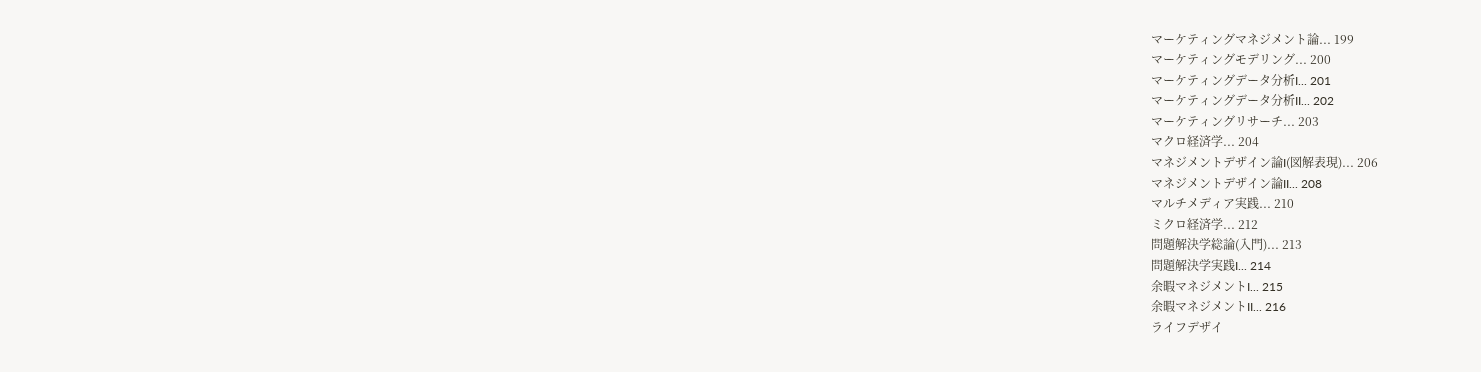マーケティングマネジメント論... 199
マーケティングモデリング... 200
マーケティングデータ分析I... 201
マーケティングデータ分析II... 202
マーケティングリサーチ... 203
マクロ経済学... 204
マネジメントデザイン論I(図解表現)... 206
マネジメントデザイン論II... 208
マルチメディア実践... 210
ミクロ経済学... 212
問題解決学総論(入門)... 213
問題解決学実践I... 214
余暇マネジメントI... 215
余暇マネジメントII... 216
ライフデザイ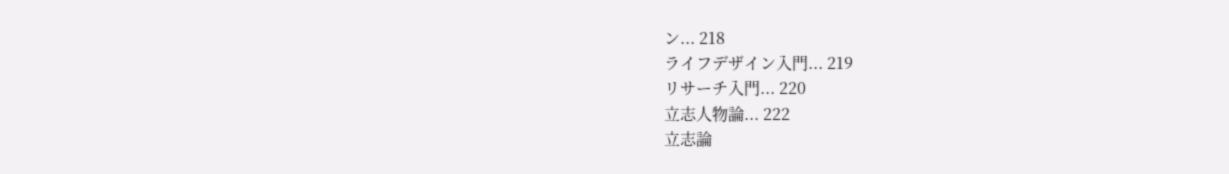ン... 218
ライフデザイン入門... 219
リサーチ入門... 220
立志人物論... 222
立志論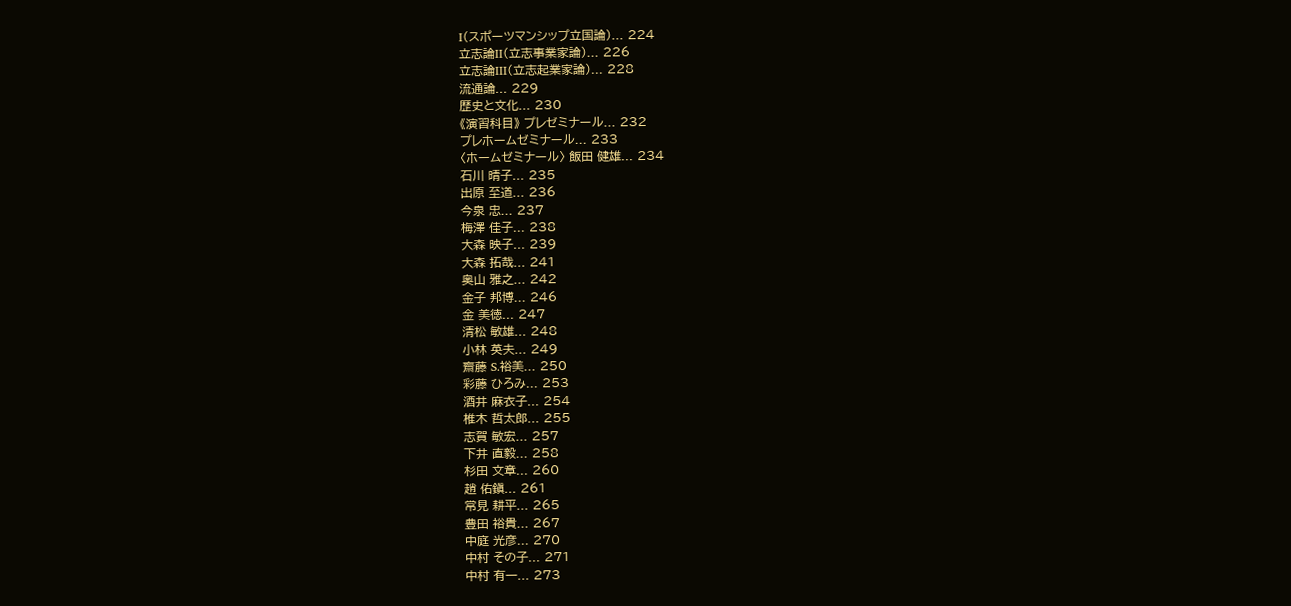I(スポーツマンシップ立国論)... 224
立志論II(立志事業家論)... 226
立志論III(立志起業家論)... 228
流通論... 229
歴史と文化... 230
《演習科目》 プレゼミナール... 232
プレホームゼミナール... 233
〈ホームゼミナール〉 飯田 健雄... 234
石川 晴子... 235
出原 至道... 236
今泉 忠... 237
梅澤 佳子... 238
大森 映子... 239
大森 拓哉... 241
奥山 雅之... 242
金子 邦博... 246
金 美徳... 247
清松 敏雄... 248
小林 英夫... 249
齋藤 S.裕美... 250
彩藤 ひろみ... 253
酒井 麻衣子... 254
椎木 哲太郎... 255
志賀 敏宏... 257
下井 直毅... 258
杉田 文章... 260
趙 佑鎭... 261
常見 耕平... 265
豊田 裕貴... 267
中庭 光彦... 270
中村 その子... 271
中村 有一... 273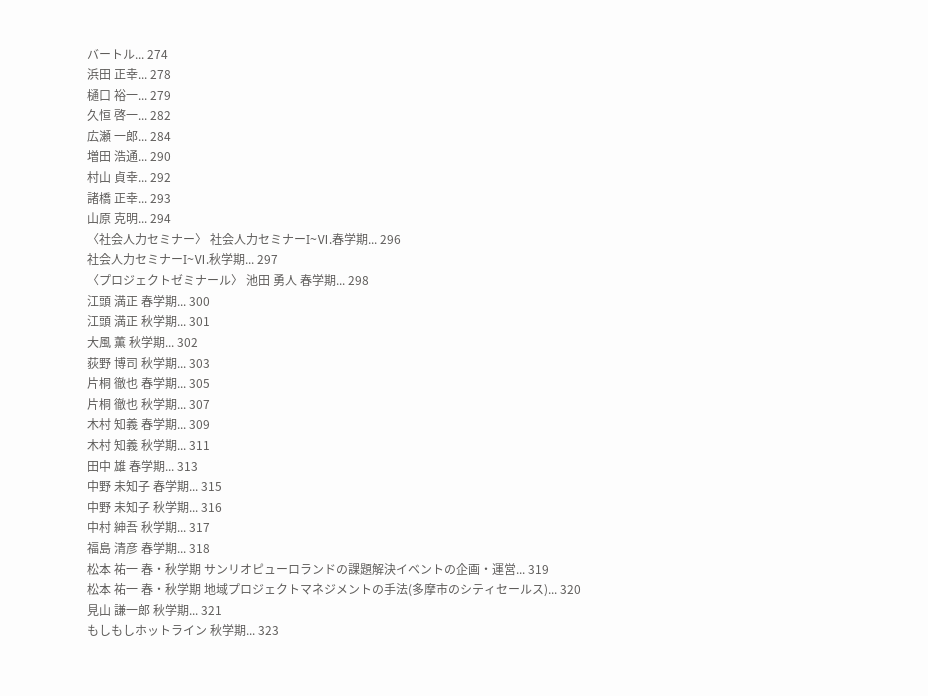バートル... 274
浜田 正幸... 278
樋口 裕一... 279
久恒 啓一... 282
広瀬 一郎... 284
増田 浩通... 290
村山 貞幸... 292
諸橋 正幸... 293
山原 克明... 294
〈社会人力セミナー〉 社会人力セミナーI~Ⅵ.春学期... 296
社会人力セミナーI~Ⅵ.秋学期... 297
〈プロジェクトゼミナール〉 池田 勇人 春学期... 298
江頭 満正 春学期... 300
江頭 満正 秋学期... 301
大風 薫 秋学期... 302
荻野 博司 秋学期... 303
片桐 徹也 春学期... 305
片桐 徹也 秋学期... 307
木村 知義 春学期... 309
木村 知義 秋学期... 311
田中 雄 春学期... 313
中野 未知子 春学期... 315
中野 未知子 秋学期... 316
中村 紳吾 秋学期... 317
福島 清彦 春学期... 318
松本 祐一 春・秋学期 サンリオピューロランドの課題解決イベントの企画・運営... 319
松本 祐一 春・秋学期 地域プロジェクトマネジメントの手法(多摩市のシティセールス)... 320
見山 謙一郎 秋学期... 321
もしもしホットライン 秋学期... 323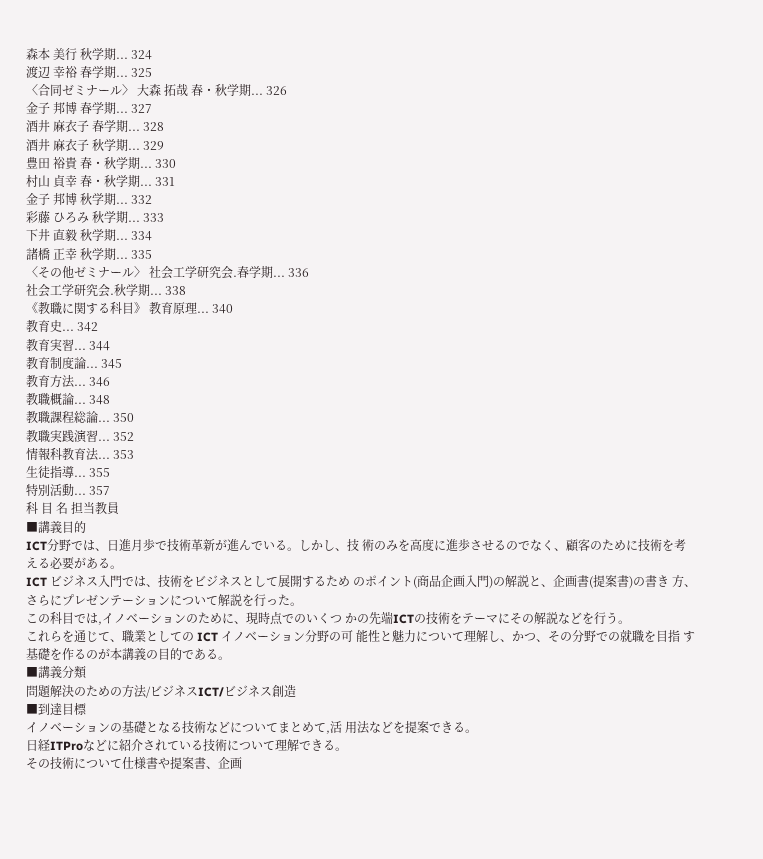森本 美行 秋学期... 324
渡辺 幸裕 春学期... 325
〈合同ゼミナール〉 大森 拓哉 春・秋学期... 326
金子 邦博 春学期... 327
酒井 麻衣子 春学期... 328
酒井 麻衣子 秋学期... 329
豊田 裕貴 春・秋学期... 330
村山 貞幸 春・秋学期... 331
金子 邦博 秋学期... 332
彩藤 ひろみ 秋学期... 333
下井 直毅 秋学期... 334
諸橋 正幸 秋学期... 335
〈その他ゼミナール〉 社会工学研究会.春学期... 336
社会工学研究会.秋学期... 338
《教職に関する科目》 教育原理... 340
教育史... 342
教育実習... 344
教育制度論... 345
教育方法... 346
教職概論... 348
教職課程総論... 350
教職実践演習... 352
情報科教育法... 353
生徒指導... 355
特別活動... 357
科 目 名 担当教員
■講義目的
ICT分野では、日進月歩で技術革新が進んでいる。しかし、技 術のみを高度に進歩させるのでなく、顧客のために技術を考 える必要がある。
ICT ビジネス入門では、技術をビジネスとして展開するため のポイント(商品企画入門)の解説と、企画書(提案書)の書き 方、さらにプレゼンテーションについて解説を行った。
この科目では,イノベーションのために、現時点でのいくつ かの先端ICTの技術をテーマにその解説などを行う。
これらを通じて、職業としての ICT イノベーション分野の可 能性と魅力について理解し、かつ、その分野での就職を目指 す基礎を作るのが本講義の目的である。
■講義分類
問題解決のための方法/ビジネスICT/ビジネス創造
■到達目標
イノベーションの基礎となる技術などについてまとめて,活 用法などを提案できる。
日経ITProなどに紹介されている技術について理解できる。
その技術について仕様書や提案書、企画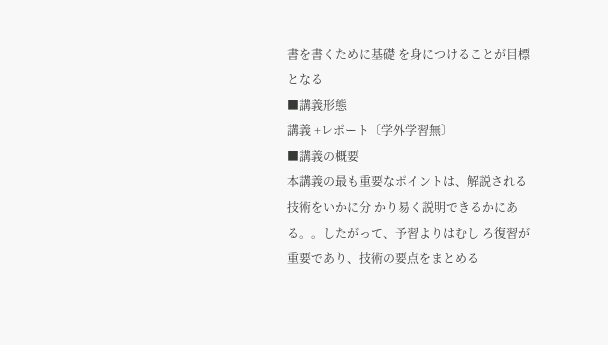書を書くために基礎 を身につけることが目標となる
■講義形態
講義 +レポート〔学外学習無〕
■講義の概要
本講義の最も重要なポイントは、解説される技術をいかに分 かり易く説明できるかにある。。したがって、予習よりはむし ろ復習が重要であり、技術の要点をまとめる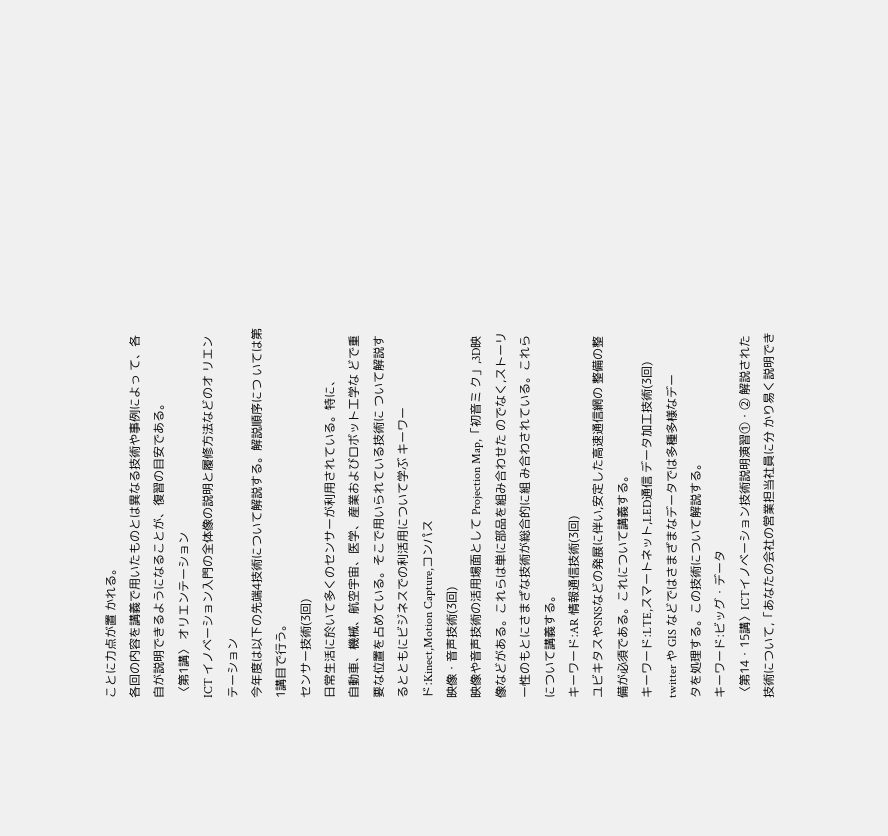ことに力点が置 かれる。
各回の内容を講義で用いたものとは異なる技術や事例によっ て、各自が説明できるようになることが、復習の目安である。
〈第1講〉 オリエンテーション
ICT イノベーション入門の全体像の説明と履修方法などのオ リエンテーション
今年度は以下の先端4技術について解説する。解説順序につ いては第1講目で行う。
センサー技術(3回)
日常生活に於いて多くのセンサーが利用されている。特に、
自動車、機械、航空宇宙、医学、産業およびロボット工学な どで重要な位置を占めている。そこで用いられている技術に ついて解説するとともにビジネスでの利活用について学ぶ キーワード:Kinect,Motion Capture,コンパス
映像・音声技術(3回)
映像や音声技術の活用場面として Projection Map,「初音ミ ク」,3D映像などがある。これらは単に部品を組み合わせた のでなく,ストーリー性のもとにさまざな技術が総合的に組 み合わされている。これらについて講義する。
キーワード:AR 情報通信技術(3回)
ユビキタスやSNSなどの発展に伴い,安定した高速通信網の 整備の整備が必須である。これについて講義する。
キーワード:LTE,スマートネット,LED通信 データ加工技術(3回)
twitter や GIS などではさまざまなデータでは多種多様なデー
タを処理する。この技術について解説する。
キーワード:ビッグ・データ
〈第14・15講〉ICTイノベーション技術説明演習①・② 解説された技術について,「あなたの会社の営業担当社員に分 かり易く説明でき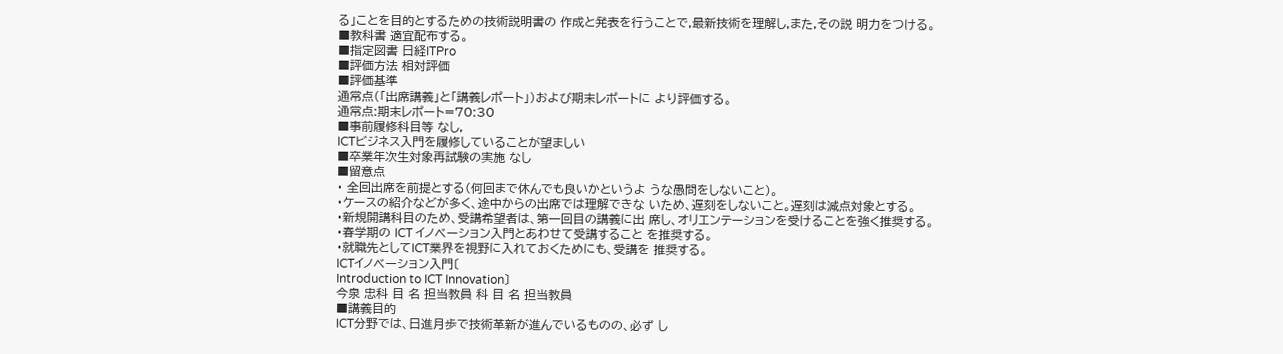る」ことを目的とするための技術説明書の 作成と発表を行うことで,最新技術を理解し,また,その説 明力をつける。
■教科書 適宜配布する。
■指定図書 日経ITPro
■評価方法 相対評価
■評価基準
通常点(「出席講義」と「講義レポート」)および期末レポートに より評価する。
通常点:期末レポート=70:30
■事前履修科目等 なし,
ICTビジネス入門を履修していることが望ましい
■卒業年次生対象再試験の実施 なし
■留意点
・ 全回出席を前提とする(何回まで休んでも良いかというよ うな愚問をしないこと)。
・ケースの紹介などが多く、途中からの出席では理解できな いため、遅刻をしないこと。遅刻は減点対象とする。
・新規開講科目のため、受講希望者は、第一回目の講義に出 席し、オリエンテーションを受けることを強く推奨する。
・春学期の ICT イノベーション入門とあわせて受講すること を推奨する。
・就職先としてICT業界を視野に入れておくためにも、受講を 推奨する。
ICTイノベーション入門〔
Introduction to ICT Innovation〕
今泉 忠科 目 名 担当教員 科 目 名 担当教員
■講義目的
ICT分野では、日進月歩で技術革新が進んでいるものの、必ず し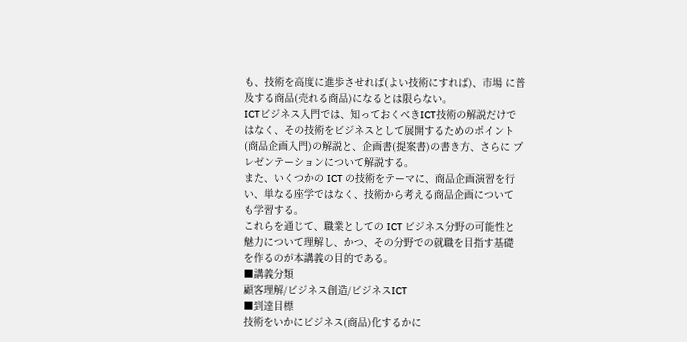も、技術を高度に進歩させれば(よい技術にすれば)、市場 に普及する商品(売れる商品)になるとは限らない。
ICTビジネス入門では、知っておくべきICT技術の解説だけで はなく、その技術をビジネスとして展開するためのポイント
(商品企画入門)の解説と、企画書(提案書)の書き方、さらに プレゼンテーションについて解説する。
また、いくつかの ICT の技術をテーマに、商品企画演習を行 い、単なる座学ではなく、技術から考える商品企画について も学習する。
これらを通じて、職業としての ICT ビジネス分野の可能性と 魅力について理解し、かつ、その分野での就職を目指す基礎 を作るのが本講義の目的である。
■講義分類
顧客理解/ビジネス創造/ビジネスICT
■到達目標
技術をいかにビジネス(商品)化するかに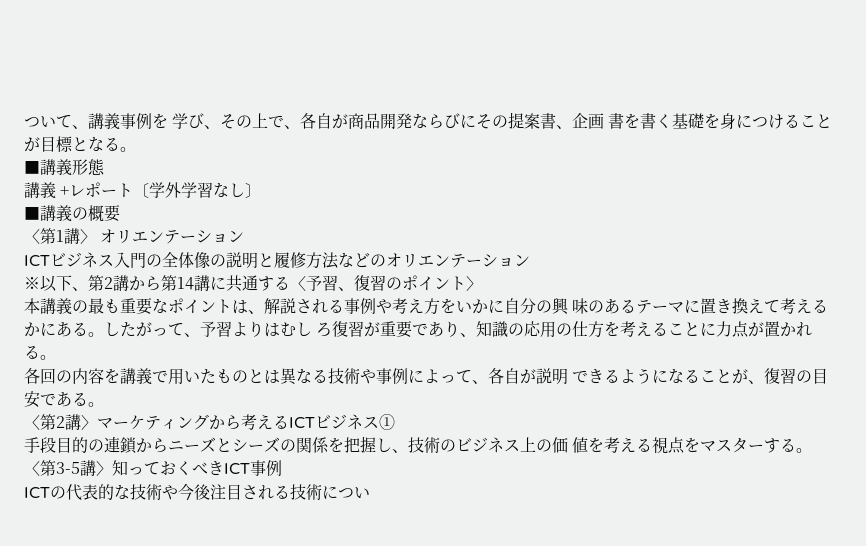ついて、講義事例を 学び、その上で、各自が商品開発ならびにその提案書、企画 書を書く基礎を身につけることが目標となる。
■講義形態
講義 +レポート〔学外学習なし〕
■講義の概要
〈第1講〉 オリエンテーション
ICTビジネス入門の全体像の説明と履修方法などのオリエンテーション
※以下、第2講から第14講に共通する〈予習、復習のポイント〉
本講義の最も重要なポイントは、解説される事例や考え方をいかに自分の興 味のあるテーマに置き換えて考えるかにある。したがって、予習よりはむし ろ復習が重要であり、知識の応用の仕方を考えることに力点が置かれる。
各回の内容を講義で用いたものとは異なる技術や事例によって、各自が説明 できるようになることが、復習の目安である。
〈第2講〉マーケティングから考えるICTビジネス①
手段目的の連鎖からニーズとシーズの関係を把握し、技術のビジネス上の価 値を考える視点をマスターする。
〈第3-5講〉知っておくべきICT事例
ICTの代表的な技術や今後注目される技術につい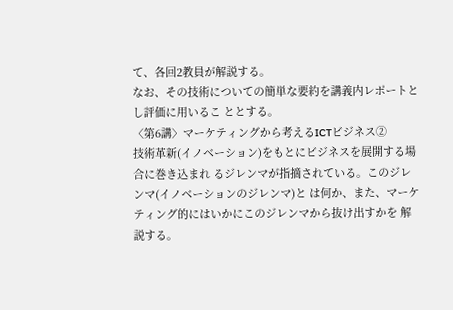て、各回2教員が解説する。
なお、その技術についての簡単な要約を講義内レポートとし評価に用いるこ ととする。
〈第6講〉マーケティングから考えるICTビジネス②
技術革新(イノベーション)をもとにビジネスを展開する場合に巻き込まれ るジレンマが指摘されている。このジレンマ(イノベーションのジレンマ)と は何か、また、マーケティング的にはいかにこのジレンマから抜け出すかを 解説する。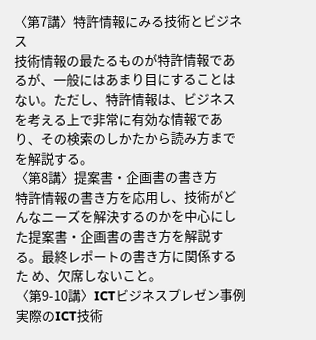〈第7講〉特許情報にみる技術とビジネス
技術情報の最たるものが特許情報であるが、一般にはあまり目にすることは ない。ただし、特許情報は、ビジネスを考える上で非常に有効な情報であ り、その検索のしかたから読み方までを解説する。
〈第8講〉提案書・企画書の書き方
特許情報の書き方を応用し、技術がどんなニーズを解決するのかを中心にし た提案書・企画書の書き方を解説する。最終レポートの書き方に関係するた め、欠席しないこと。
〈第9-10講〉ICTビジネスプレゼン事例
実際のICT技術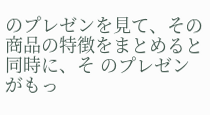のプレゼンを見て、その商品の特徴をまとめると同時に、そ のプレゼンがもっ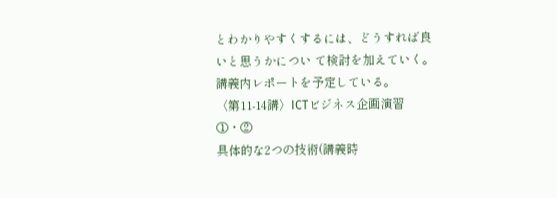とわかりやすくするには、どうすれば良いと思うかについ て検討を加えていく。講義内レポートを予定している。
〈第11-14講〉ICTビジネス企画演習①・②
具体的な2つの技術(講義時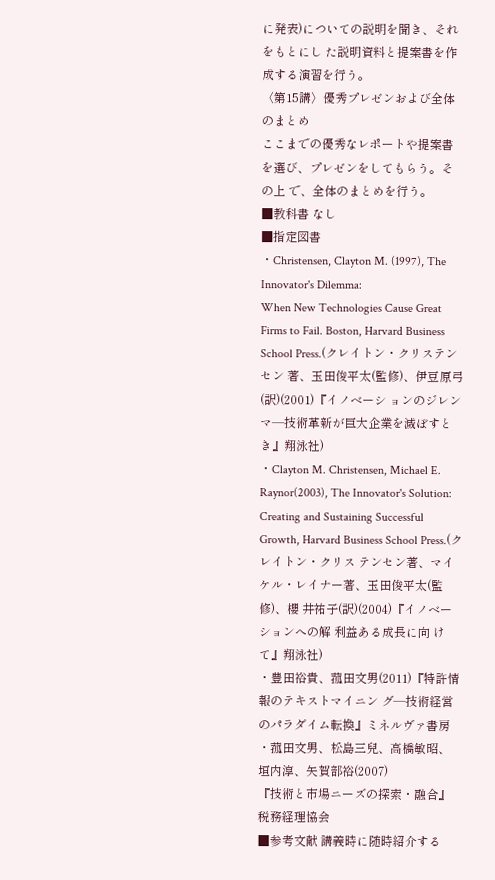に発表)についての説明を聞き、それをもとにし た説明資料と提案書を作成する演習を行う。
〈第15講〉優秀プレゼンおよび全体のまとめ
ここまでの優秀なレポートや提案書を選び、プレゼンをしてもらう。その上 で、全体のまとめを行う。
■教科書 なし
■指定図書
・Christensen, Clayton M. (1997), The Innovator's Dilemma:
When New Technologies Cause Great Firms to Fail. Boston, Harvard Business School Press.(クレイトン・クリステンセン 著、玉田俊平太(監修)、伊豆原弓(訳)(2001)『イノベーシ ョンのジレンマ―技術革新が巨大企業を滅ぼすとき』翔泳社)
・Clayton M. Christensen, Michael E. Raynor(2003), The Innovator's Solution: Creating and Sustaining Successful Growth, Harvard Business School Press.(クレイトン・クリス テンセン著、マイケル・レイナー著、玉田俊平太(監修)、櫻 井祐子(訳)(2004)『イノベーションへの解 利益ある成長に向 けて』翔泳社)
・豊田裕貴、菰田文男(2011)『特許情報のテキストマイニン グ―技術経営のパラダイム転換』ミネルヴァ書房
・菰田文男、松島三兒、高橋敏昭、垣内淳、矢賀部裕(2007)
『技術と市場ニーズの探索・融合』税務経理協会
■参考文献 講義時に随時紹介する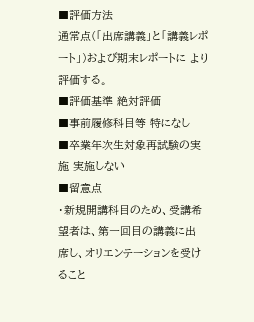■評価方法
通常点(「出席講義」と「講義レポート」)および期末レポートに より評価する。
■評価基準 絶対評価
■事前履修科目等 特になし
■卒業年次生対象再試験の実施 実施しない
■留意点
・新規開講科目のため、受講希望者は、第一回目の講義に出 席し、オリエンテーションを受けること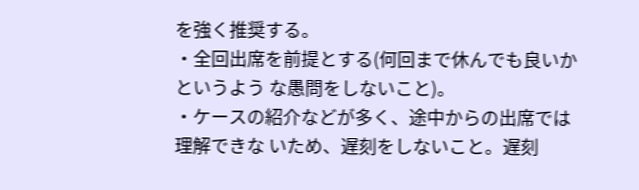を強く推奨する。
・全回出席を前提とする(何回まで休んでも良いかというよう な愚問をしないこと)。
・ケースの紹介などが多く、途中からの出席では理解できな いため、遅刻をしないこと。遅刻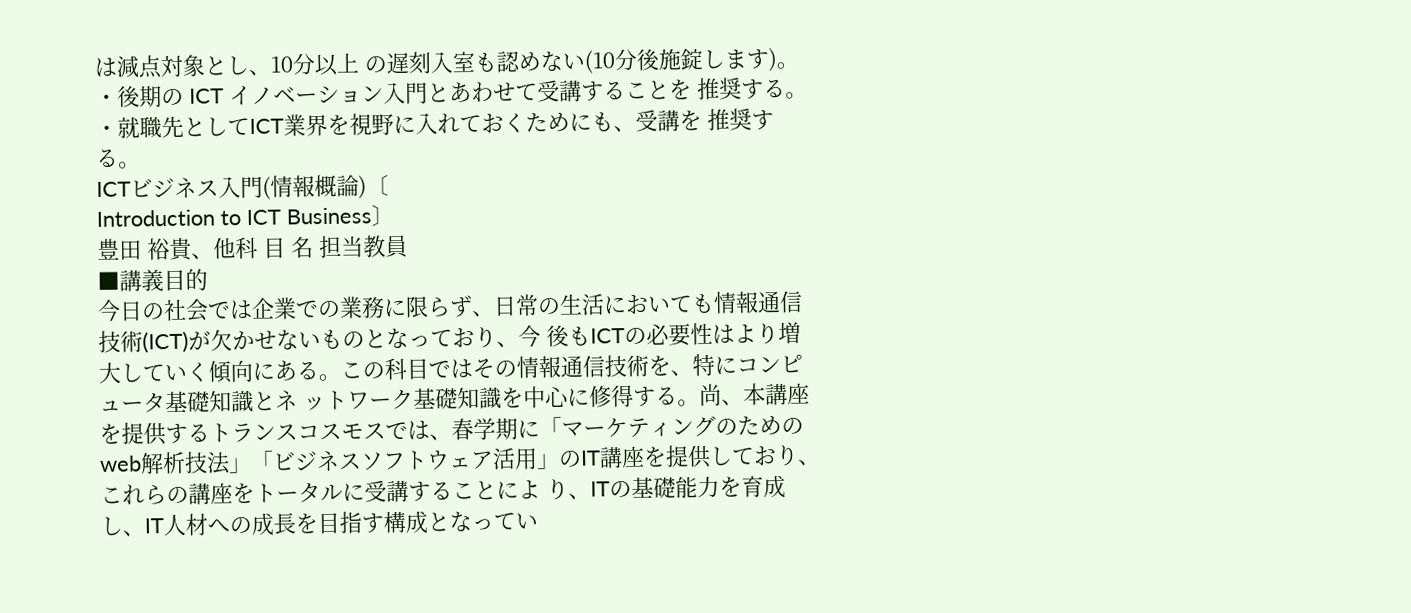は減点対象とし、10分以上 の遅刻入室も認めない(10分後施錠します)。
・後期の ICT イノベーション入門とあわせて受講することを 推奨する。
・就職先としてICT業界を視野に入れておくためにも、受講を 推奨する。
ICTビジネス入門(情報概論)〔
Introduction to ICT Business〕
豊田 裕貴、他科 目 名 担当教員
■講義目的
今日の社会では企業での業務に限らず、日常の生活においても情報通信技術(ICT)が欠かせないものとなっており、今 後もICTの必要性はより増大していく傾向にある。この科目ではその情報通信技術を、特にコンピュータ基礎知識とネ ットワーク基礎知識を中心に修得する。尚、本講座を提供するトランスコスモスでは、春学期に「マーケティングのための web解析技法」「ビジネスソフトウェア活用」のIT講座を提供しており、これらの講座をトータルに受講することによ り、ITの基礎能力を育成し、IT人材への成長を目指す構成となってい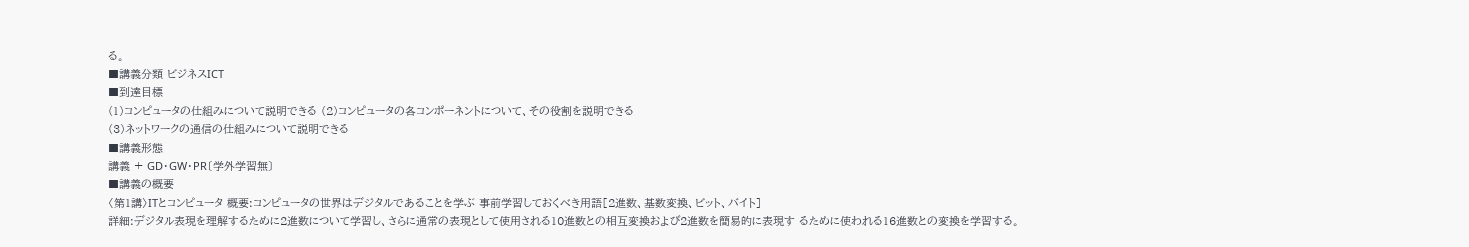る。
■講義分類 ビジネスICT
■到達目標
(1)コンピュータの仕組みについて説明できる (2)コンピュータの各コンポーネントについて、その役割を説明できる
(3)ネットワークの通信の仕組みについて説明できる
■講義形態
講義 + GD・GW・PR〔学外学習無〕
■講義の概要
〈第1講〉ITとコンピュータ 概要:コンピュータの世界はデジタルであることを学ぶ 事前学習しておくべき用語[2進数、基数変換、ビット、バイト]
詳細:デジタル表現を理解するために2進数について学習し、さらに通常の表現として使用される10進数との相互変換および2進数を簡易的に表現す るために使われる16進数との変換を学習する。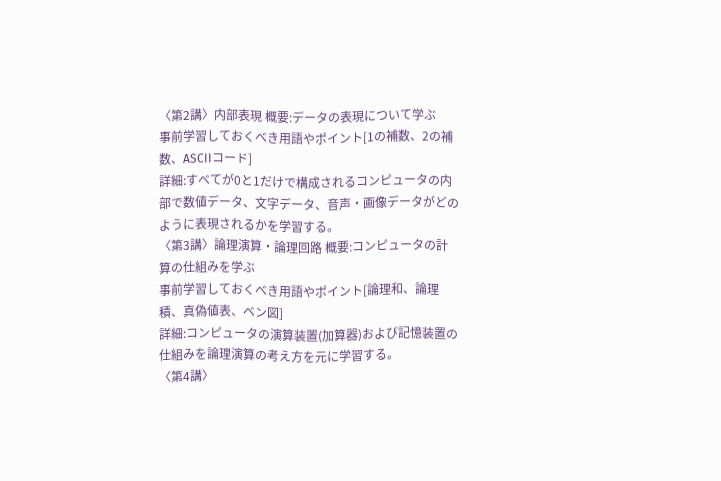〈第2講〉内部表現 概要:データの表現について学ぶ
事前学習しておくべき用語やポイント[1の補数、2の補数、ASCIIコード]
詳細:すべてが0と1だけで構成されるコンピュータの内部で数値データ、文字データ、音声・画像データがどのように表現されるかを学習する。
〈第3講〉論理演算・論理回路 概要:コンピュータの計算の仕組みを学ぶ
事前学習しておくべき用語やポイント[論理和、論理積、真偽値表、ベン図]
詳細:コンピュータの演算装置(加算器)および記憶装置の仕組みを論理演算の考え方を元に学習する。
〈第4講〉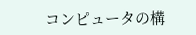コンピュータの構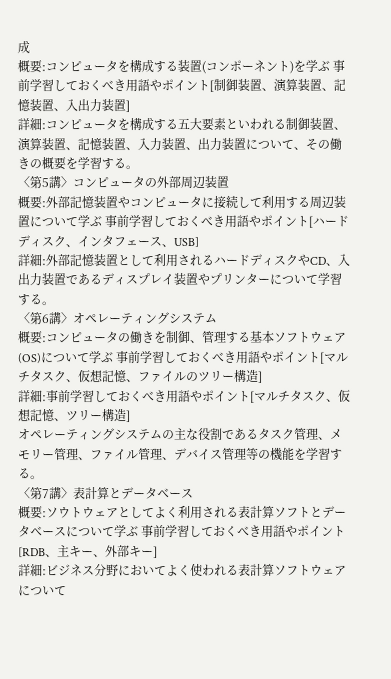成
概要:コンピュータを構成する装置(コンポーネント)を学ぶ 事前学習しておくべき用語やポイント[制御装置、演算装置、記憶装置、入出力装置]
詳細:コンピュータを構成する五大要素といわれる制御装置、演算装置、記憶装置、入力装置、出力装置について、その働きの概要を学習する。
〈第5講〉コンピュータの外部周辺装置
概要:外部記憶装置やコンピュータに接続して利用する周辺装置について学ぶ 事前学習しておくべき用語やポイント[ハードディスク、インタフェース、USB]
詳細:外部記憶装置として利用されるハードディスクやCD、入出力装置であるディスプレイ装置やプリンターについて学習する。
〈第6講〉オペレーティングシステム
概要:コンピュータの働きを制御、管理する基本ソフトウェア(OS)について学ぶ 事前学習しておくべき用語やポイント[マルチタスク、仮想記憶、ファイルのツリー構造]
詳細:事前学習しておくべき用語やポイント[マルチタスク、仮想記憶、ツリー構造]
オペレーティングシステムの主な役割であるタスク管理、メモリー管理、ファイル管理、デバイス管理等の機能を学習する。
〈第7講〉表計算とデータベース
概要:ソウトウェアとしてよく利用される表計算ソフトとデータベースについて学ぶ 事前学習しておくべき用語やポイント[RDB、主キー、外部キー]
詳細:ビジネス分野においてよく使われる表計算ソフトウェアについて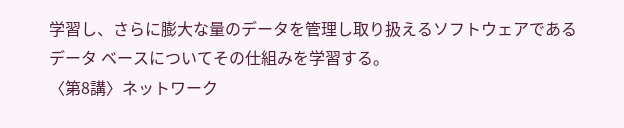学習し、さらに膨大な量のデータを管理し取り扱えるソフトウェアであるデータ ベースについてその仕組みを学習する。
〈第8講〉ネットワーク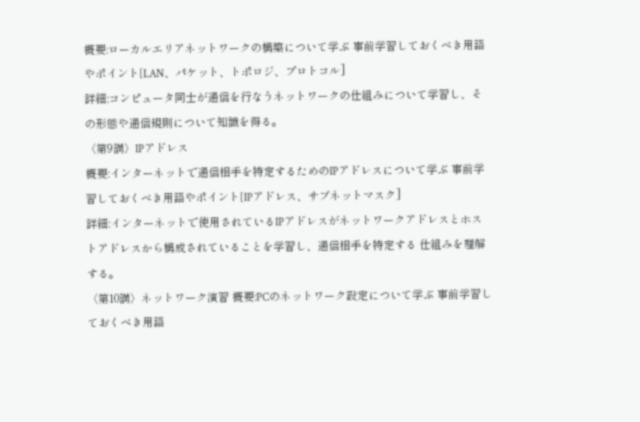概要:ローカルエリアネットワークの構築について学ぶ 事前学習しておくべき用語やポイント[LAN、パケット、トポロジ、プロトコル]
詳細:コンピュータ同士が通信を行なうネットワークの仕組みについて学習し、その形態や通信規則について知識を得る。
〈第9講〉IPアドレス
概要:インターネットで通信相手を特定するためのIPアドレスについて学ぶ 事前学習しておくべき用語やポイント[IPアドレス、サブネットマスク]
詳細:インターネットで使用されているIPアドレスがネットワークアドレスとホストアドレスから構成されていることを学習し、通信相手を特定する 仕組みを理解する。
〈第10講〉ネットワーク演習 概要:PCのネットワーク設定について学ぶ 事前学習しておくべき用語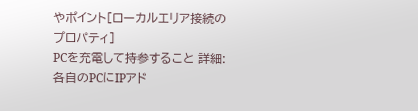やポイント[ローカルエリア接続のプロパティ]
PCを充電して持参すること 詳細:各自のPCにIPアド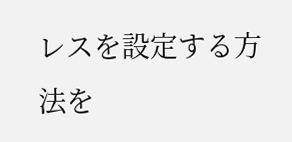レスを設定する方法を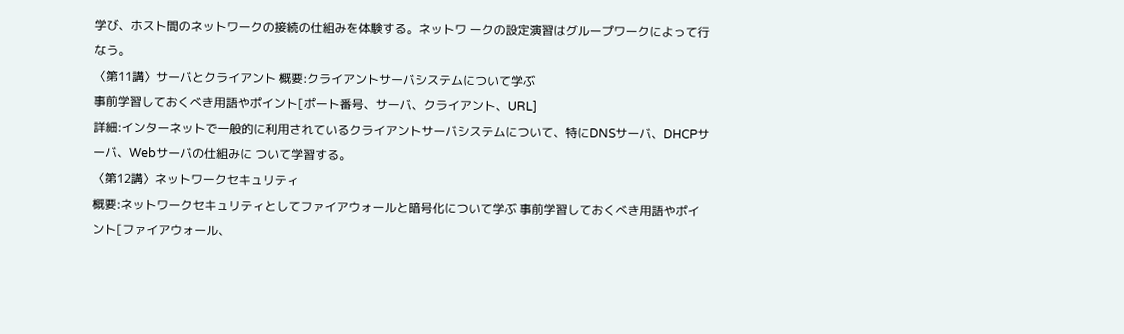学び、ホスト間のネットワークの接続の仕組みを体験する。ネットワ ークの設定演習はグループワークによって行なう。
〈第11講〉サーバとクライアント 概要:クライアントサーバシステムについて学ぶ
事前学習しておくべき用語やポイント[ポート番号、サーバ、クライアント、URL]
詳細:インターネットで一般的に利用されているクライアントサーバシステムについて、特にDNSサーバ、DHCPサーバ、Webサーバの仕組みに ついて学習する。
〈第12講〉ネットワークセキュリティ
概要:ネットワークセキュリティとしてファイアウォールと暗号化について学ぶ 事前学習しておくべき用語やポイント[ファイアウォール、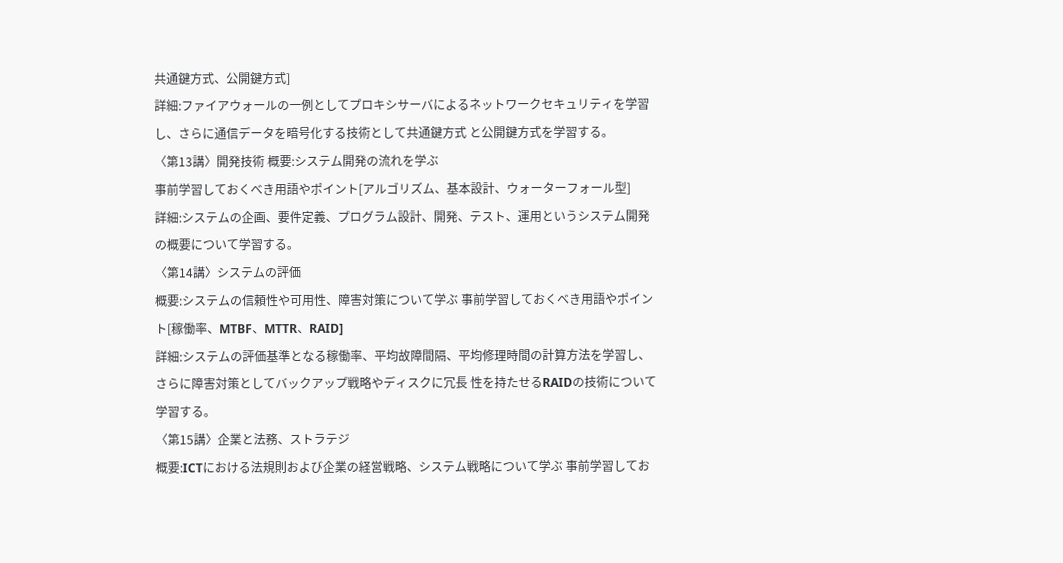共通鍵方式、公開鍵方式]
詳細:ファイアウォールの一例としてプロキシサーバによるネットワークセキュリティを学習し、さらに通信データを暗号化する技術として共通鍵方式 と公開鍵方式を学習する。
〈第13講〉開発技術 概要:システム開発の流れを学ぶ
事前学習しておくべき用語やポイント[アルゴリズム、基本設計、ウォーターフォール型]
詳細:システムの企画、要件定義、プログラム設計、開発、テスト、運用というシステム開発の概要について学習する。
〈第14講〉システムの評価
概要:システムの信頼性や可用性、障害対策について学ぶ 事前学習しておくべき用語やポイント[稼働率、MTBF、MTTR、RAID]
詳細:システムの評価基準となる稼働率、平均故障間隔、平均修理時間の計算方法を学習し、さらに障害対策としてバックアップ戦略やディスクに冗長 性を持たせるRAIDの技術について学習する。
〈第15講〉企業と法務、ストラテジ
概要:ICTにおける法規則および企業の経営戦略、システム戦略について学ぶ 事前学習してお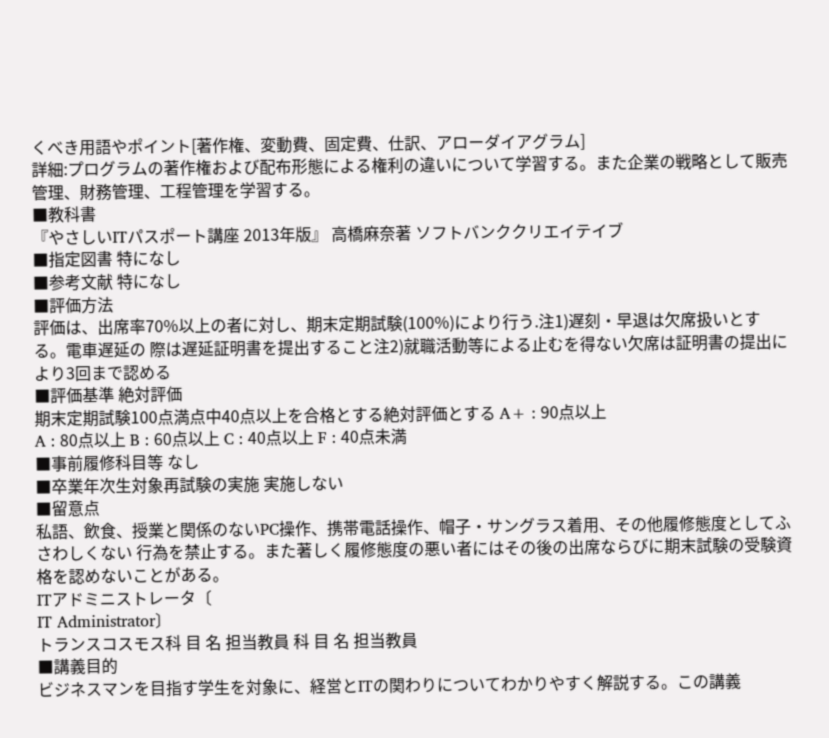くべき用語やポイント[著作権、変動費、固定費、仕訳、アローダイアグラム]
詳細:プログラムの著作権および配布形態による権利の違いについて学習する。また企業の戦略として販売管理、財務管理、工程管理を学習する。
■教科書
『やさしいITパスポート講座 2013年版』 高橋麻奈著 ソフトバンククリエイテイブ
■指定図書 特になし
■参考文献 特になし
■評価方法
評価は、出席率70%以上の者に対し、期末定期試験(100%)により行う.注1)遅刻・早退は欠席扱いとする。電車遅延の 際は遅延証明書を提出すること注2)就職活動等による止むを得ない欠席は証明書の提出により3回まで認める
■評価基準 絶対評価
期末定期試験100点満点中40点以上を合格とする絶対評価とする A+ : 90点以上
A : 80点以上 B : 60点以上 C : 40点以上 F : 40点未満
■事前履修科目等 なし
■卒業年次生対象再試験の実施 実施しない
■留意点
私語、飲食、授業と関係のないPC操作、携帯電話操作、帽子・サングラス着用、その他履修態度としてふさわしくない 行為を禁止する。また著しく履修態度の悪い者にはその後の出席ならびに期末試験の受験資格を認めないことがある。
ITアドミニストレータ〔
IT Administrator〕
トランスコスモス科 目 名 担当教員 科 目 名 担当教員
■講義目的
ビジネスマンを目指す学生を対象に、経営とITの関わりについてわかりやすく解説する。この講義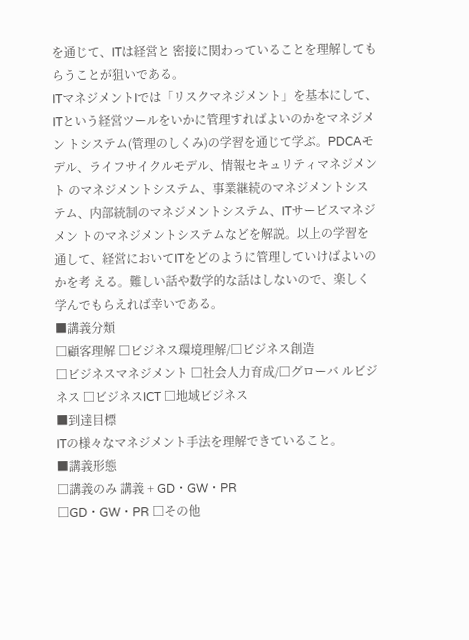を通じて、ITは経営と 密接に関わっていることを理解してもらうことが狙いである。
ITマネジメントIでは「リスクマネジメント」を基本にして、ITという経営ツールをいかに管理すればよいのかをマネジメン トシステム(管理のしくみ)の学習を通じて学ぶ。PDCAモデル、ライフサイクルモデル、情報セキュリティマネジメント のマネジメントシステム、事業継続のマネジメントシステム、内部統制のマネジメントシステム、ITサービスマネジメン トのマネジメントシステムなどを解説。以上の学習を通して、経営においてITをどのように管理していけばよいのかを考 える。難しい話や数学的な話はしないので、楽しく学んでもらえれば幸いである。
■講義分類
□顧客理解 □ビジネス環境理解/□ビジネス創造
□ビジネスマネジメント □社会人力育成/□グローバ ルビジネス □ビジネスICT □地域ビジネス
■到達目標
ITの様々なマネジメント手法を理解できていること。
■講義形態
□講義のみ 講義 + GD・GW・PR
□GD・GW・PR □その他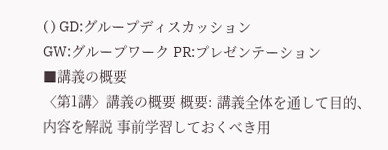( ) GD:グループディスカッション
GW:グループワーク PR:プレゼンテーション
■講義の概要
〈第1講〉講義の概要 概要: 講義全体を通して目的、内容を解説 事前学習しておくべき用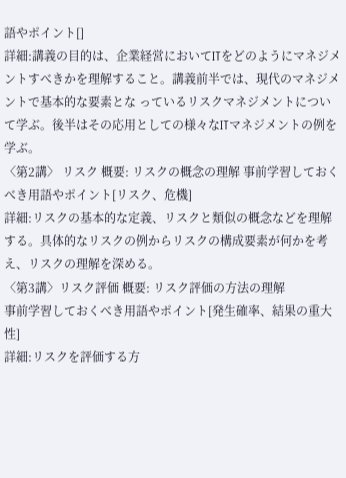語やポイント[]
詳細:講義の目的は、企業経営においてITをどのようにマネジメントすべきかを理解すること。講義前半では、現代のマネジメントで基本的な要素とな っているリスクマネジメントについて学ぶ。後半はその応用としての様々なITマネジメントの例を学ぶ。
〈第2講〉 リスク 概要: リスクの概念の理解 事前学習しておくべき用語やポイント[リスク、危機]
詳細:リスクの基本的な定義、リスクと類似の概念などを理解する。具体的なリスクの例からリスクの構成要素が何かを考え、リスクの理解を深める。
〈第3講〉リスク評価 概要: リスク評価の方法の理解
事前学習しておくべき用語やポイント[発生確率、結果の重大性]
詳細:リスクを評価する方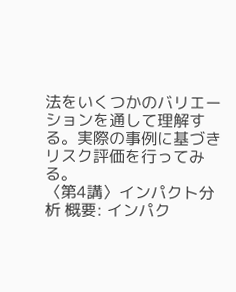法をいくつかのバリエーションを通して理解する。実際の事例に基づきリスク評価を行ってみる。
〈第4講〉インパクト分析 概要: インパク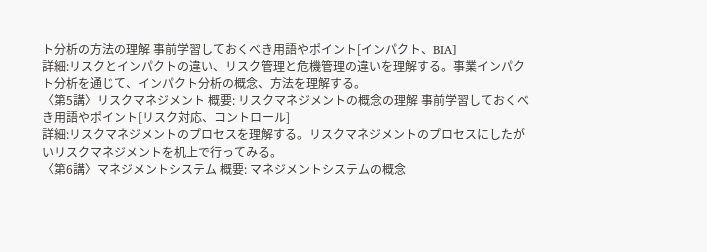ト分析の方法の理解 事前学習しておくべき用語やポイント[インパクト、BIA]
詳細:リスクとインパクトの違い、リスク管理と危機管理の違いを理解する。事業インパクト分析を通じて、インパクト分析の概念、方法を理解する。
〈第5講〉リスクマネジメント 概要: リスクマネジメントの概念の理解 事前学習しておくべき用語やポイント[リスク対応、コントロール]
詳細:リスクマネジメントのプロセスを理解する。リスクマネジメントのプロセスにしたがいリスクマネジメントを机上で行ってみる。
〈第6講〉マネジメントシステム 概要: マネジメントシステムの概念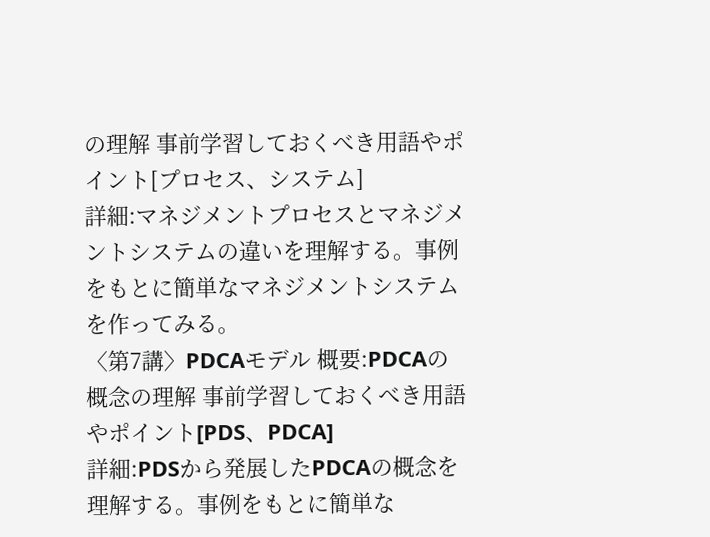の理解 事前学習しておくべき用語やポイント[プロセス、システム]
詳細:マネジメントプロセスとマネジメントシステムの違いを理解する。事例をもとに簡単なマネジメントシステムを作ってみる。
〈第7講〉PDCAモデル 概要:PDCAの概念の理解 事前学習しておくべき用語やポイント[PDS、PDCA]
詳細:PDSから発展したPDCAの概念を理解する。事例をもとに簡単な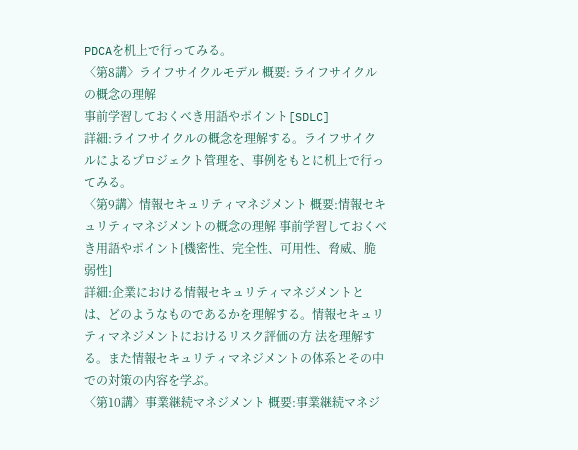PDCAを机上で行ってみる。
〈第8講〉ライフサイクルモデル 概要: ライフサイクルの概念の理解
事前学習しておくべき用語やポイント[SDLC]
詳細:ライフサイクルの概念を理解する。ライフサイクルによるプロジェクト管理を、事例をもとに机上で行ってみる。
〈第9講〉情報セキュリティマネジメント 概要:情報セキュリティマネジメントの概念の理解 事前学習しておくべき用語やポイント[機密性、完全性、可用性、脅威、脆弱性]
詳細:企業における情報セキュリティマネジメントとは、どのようなものであるかを理解する。情報セキュリティマネジメントにおけるリスク評価の方 法を理解する。また情報セキュリティマネジメントの体系とその中での対策の内容を学ぶ。
〈第10講〉事業継続マネジメント 概要:事業継続マネジ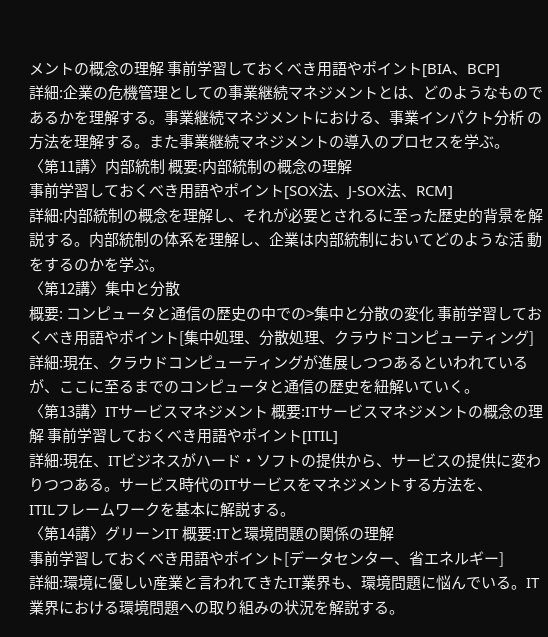メントの概念の理解 事前学習しておくべき用語やポイント[BIA、BCP]
詳細:企業の危機管理としての事業継続マネジメントとは、どのようなものであるかを理解する。事業継続マネジメントにおける、事業インパクト分析 の方法を理解する。また事業継続マネジメントの導入のプロセスを学ぶ。
〈第11講〉内部統制 概要:内部統制の概念の理解
事前学習しておくべき用語やポイント[SOX法、J-SOX法、RCM]
詳細:内部統制の概念を理解し、それが必要とされるに至った歴史的背景を解説する。内部統制の体系を理解し、企業は内部統制においてどのような活 動をするのかを学ぶ。
〈第12講〉集中と分散
概要: コンピュータと通信の歴史の中での>集中と分散の変化 事前学習しておくべき用語やポイント[集中処理、分散処理、クラウドコンピューティング]
詳細:現在、クラウドコンピューティングが進展しつつあるといわれているが、ここに至るまでのコンピュータと通信の歴史を紐解いていく。
〈第13講〉ITサービスマネジメント 概要:ITサービスマネジメントの概念の理解 事前学習しておくべき用語やポイント[ITIL]
詳細:現在、ITビジネスがハード・ソフトの提供から、サービスの提供に変わりつつある。サービス時代のITサービスをマネジメントする方法を、
ITILフレームワークを基本に解説する。
〈第14講〉グリーンIT 概要:ITと環境問題の関係の理解
事前学習しておくべき用語やポイント[データセンター、省エネルギー]
詳細:環境に優しい産業と言われてきたIT業界も、環境問題に悩んでいる。IT業界における環境問題への取り組みの状況を解説する。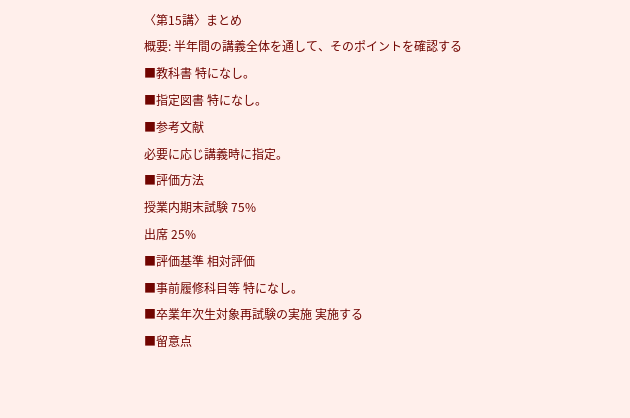〈第15講〉まとめ
概要: 半年間の講義全体を通して、そのポイントを確認する
■教科書 特になし。
■指定図書 特になし。
■参考文献
必要に応じ講義時に指定。
■評価方法
授業内期末試験 75%
出席 25%
■評価基準 相対評価
■事前履修科目等 特になし。
■卒業年次生対象再試験の実施 実施する
■留意点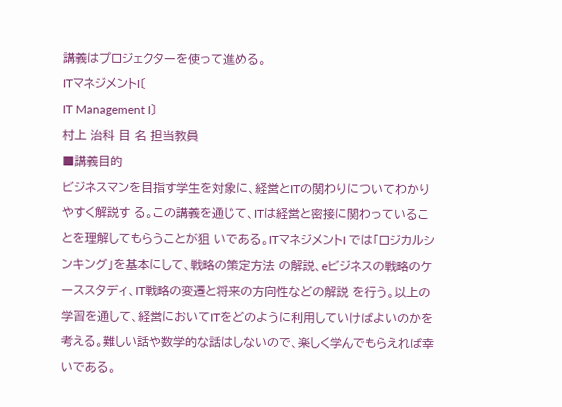講義はプロジェクターを使って進める。
ITマネジメントI〔
IT Management I〕
村上 治科 目 名 担当教員
■講義目的
ビジネスマンを目指す学生を対象に、経営とITの関わりについてわかりやすく解説す る。この講義を通じて、ITは経営と密接に関わっていることを理解してもらうことが狙 いである。ITマネジメントI では「ロジカルシンキング」を基本にして、戦略の策定方法 の解説、eビジネスの戦略のケーススタディ、IT戦略の変遷と将来の方向性などの解説 を行う。以上の学習を通して、経営においてITをどのように利用していけばよいのかを 考える。難しい話や数学的な話はしないので、楽しく学んでもらえれば幸いである。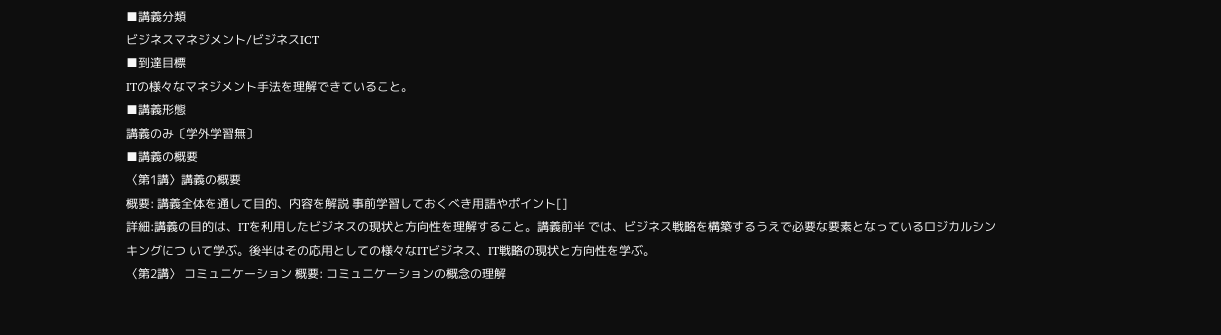■講義分類
ビジネスマネジメント/ビジネスICT
■到達目標
ITの様々なマネジメント手法を理解できていること。
■講義形態
講義のみ〔学外学習無〕
■講義の概要
〈第1講〉講義の概要
概要: 講義全体を通して目的、内容を解説 事前学習しておくべき用語やポイント[]
詳細:講義の目的は、ITを利用したビジネスの現状と方向性を理解すること。講義前半 では、ビジネス戦略を構築するうえで必要な要素となっているロジカルシンキングにつ いて学ぶ。後半はその応用としての様々なITビジネス、IT戦略の現状と方向性を学ぶ。
〈第2講〉 コミュニケーション 概要: コミュニケーションの概念の理解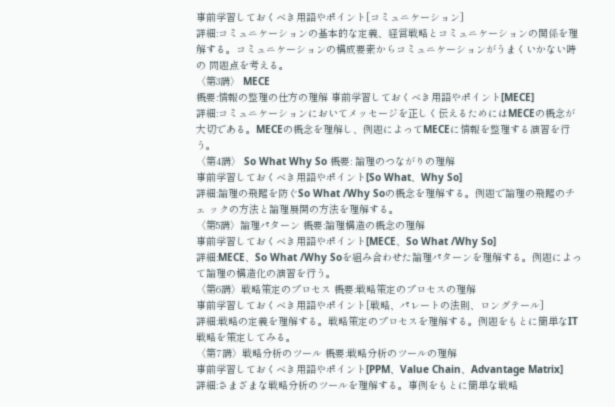事前学習しておくべき用語やポイント[コミュニケーション]
詳細:コミュニケーションの基本的な定義、経営戦略とコミュニケーションの関係を理 解する。コミュニケーションの構成要素からコミュニケーションがうまくいかない時の 問題点を考える。
〈第3講〉 MECE
概要:情報の整理の仕方の理解 事前学習しておくべき用語やポイント[MECE]
詳細:コミュニケーションにおいてメッセージを正しく伝えるためにはMECEの概念が 大切である。MECEの概念を理解し、例題によってMECEに情報を整理する演習を行う。
〈第4講〉 So What Why So 概要: 論理のつながりの理解
事前学習しておくべき用語やポイント[So What、Why So]
詳細:論理の飛躍を防ぐSo What /Why Soの概念を理解する。例題で論理の飛躍のチェ ックの方法と論理展開の方法を理解する。
〈第5講〉論理パターン 概要:論理構造の概念の理解
事前学習しておくべき用語やポイント[MECE、So What /Why So]
詳細:MECE、So What /Why Soを組み合わせた論理パターンを理解する。例題によっ て論理の構造化の演習を行う。
〈第6講〉戦略策定のプロセス 概要:戦略策定のプロセスの理解
事前学習しておくべき用語やポイント[戦略、パレートの法則、ロングテール]
詳細:戦略の定義を理解する。戦略策定のプロセスを理解する。例題をもとに簡単なIT 戦略を策定してみる。
〈第7講〉戦略分析のツール 概要:戦略分析のツールの理解
事前学習しておくべき用語やポイント[PPM、Value Chain、Advantage Matrix]
詳細:さまざまな戦略分析のツールを理解する。事例をもとに簡単な戦略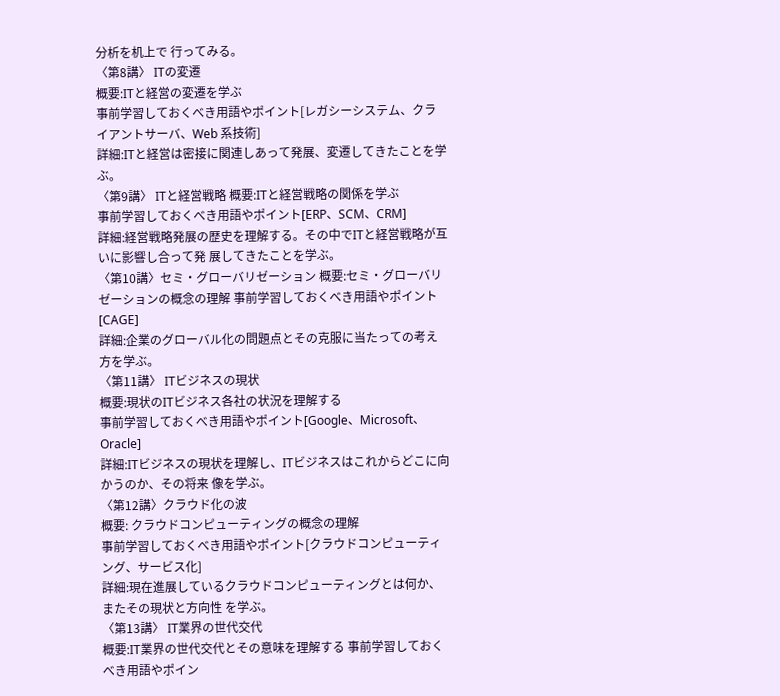分析を机上で 行ってみる。
〈第8講〉 ITの変遷
概要:ITと経営の変遷を学ぶ
事前学習しておくべき用語やポイント[レガシーシステム、クライアントサーバ、Web 系技術]
詳細:ITと経営は密接に関連しあって発展、変遷してきたことを学ぶ。
〈第9講〉 ITと経営戦略 概要:ITと経営戦略の関係を学ぶ
事前学習しておくべき用語やポイント[ERP、SCM、CRM]
詳細:経営戦略発展の歴史を理解する。その中でITと経営戦略が互いに影響し合って発 展してきたことを学ぶ。
〈第10講〉セミ・グローバリゼーション 概要:セミ・グローバリゼーションの概念の理解 事前学習しておくべき用語やポイント[CAGE]
詳細:企業のグローバル化の問題点とその克服に当たっての考え方を学ぶ。
〈第11講〉 ITビジネスの現状
概要:現状のITビジネス各社の状況を理解する
事前学習しておくべき用語やポイント[Google、Microsoft、Oracle]
詳細:ITビジネスの現状を理解し、ITビジネスはこれからどこに向かうのか、その将来 像を学ぶ。
〈第12講〉クラウド化の波
概要: クラウドコンピューティングの概念の理解
事前学習しておくべき用語やポイント[クラウドコンピューティング、サービス化]
詳細:現在進展しているクラウドコンピューティングとは何か、またその現状と方向性 を学ぶ。
〈第13講〉 IT業界の世代交代
概要:IT業界の世代交代とその意味を理解する 事前学習しておくべき用語やポイン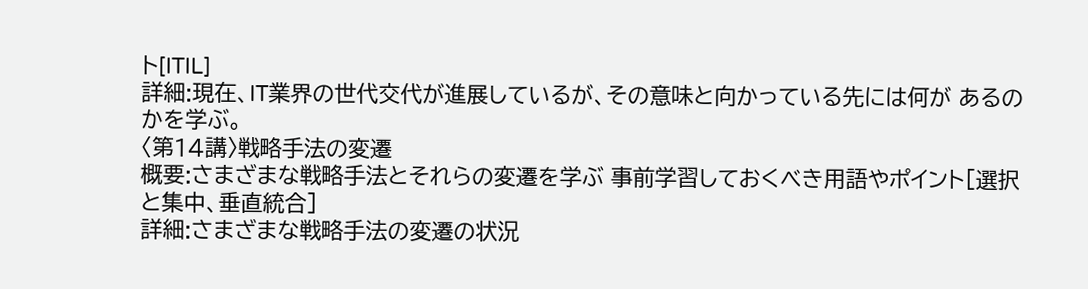ト[ITIL]
詳細:現在、IT業界の世代交代が進展しているが、その意味と向かっている先には何が あるのかを学ぶ。
〈第14講〉戦略手法の変遷
概要:さまざまな戦略手法とそれらの変遷を学ぶ 事前学習しておくべき用語やポイント[選択と集中、垂直統合]
詳細:さまざまな戦略手法の変遷の状況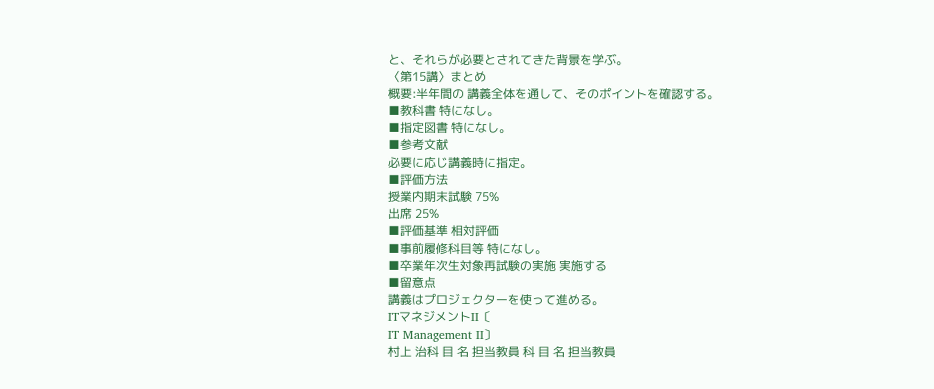と、それらが必要とされてきた背景を学ぶ。
〈第15講〉まとめ
概要:半年間の 講義全体を通して、そのポイントを確認する。
■教科書 特になし。
■指定図書 特になし。
■参考文献
必要に応じ講義時に指定。
■評価方法
授業内期末試験 75%
出席 25%
■評価基準 相対評価
■事前履修科目等 特になし。
■卒業年次生対象再試験の実施 実施する
■留意点
講義はプロジェクターを使って進める。
ITマネジメントII〔
IT Management II〕
村上 治科 目 名 担当教員 科 目 名 担当教員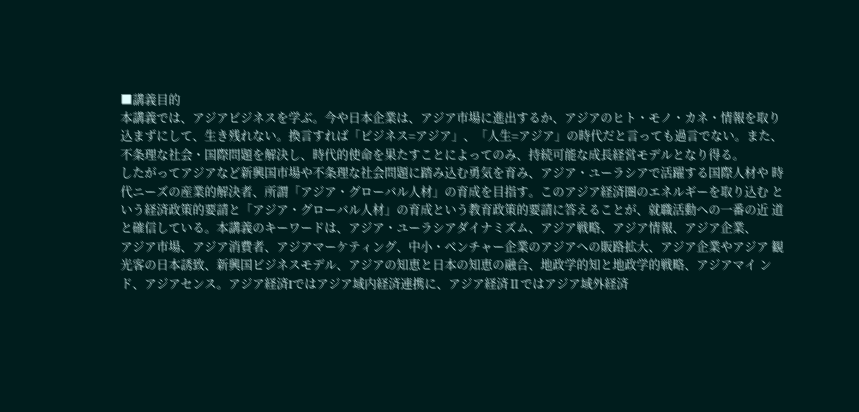■講義目的
本講義では、アジアビジネスを学ぶ。今や日本企業は、アジア市場に進出するか、アジアのヒト・モノ・カネ・情報を取り 込まずにして、生き残れない。換言すれば「ビジネス=アジア」、「人生=アジア」の時代だと言っても過言でない。また、
不条理な社会・国際問題を解決し、時代的使命を果たすことによってのみ、持続可能な成長経営モデルとなり得る。
したがってアジアなど新興国市場や不条理な社会問題に踏み込む勇気を育み、アジア・ユーラシアで活躍する国際人材や 時代ニーズの産業的解決者、所謂「アジア・グローバル人材」の育成を目指す。このアジア経済圏のエネルギーを取り込む という経済政策的要請と「アジア・グローバル人材」の育成という教育政策的要請に答えることが、就職活動への一番の近 道と確信している。本講義のキーワードは、アジア・ユーラシアダイナミズム、アジア戦略、アジア情報、アジア企業、
アジア市場、アジア消費者、アジアマーケティング、中小・ベンチャー企業のアジアへの販路拡大、アジア企業やアジア 観光客の日本誘致、新興国ビジネスモデル、アジアの知恵と日本の知恵の融合、地政学的知と地政学的戦略、アジアマイ ンド、アジアセンス。アジア経済Iではアジア域内経済連携に、アジア経済Ⅱではアジア域外経済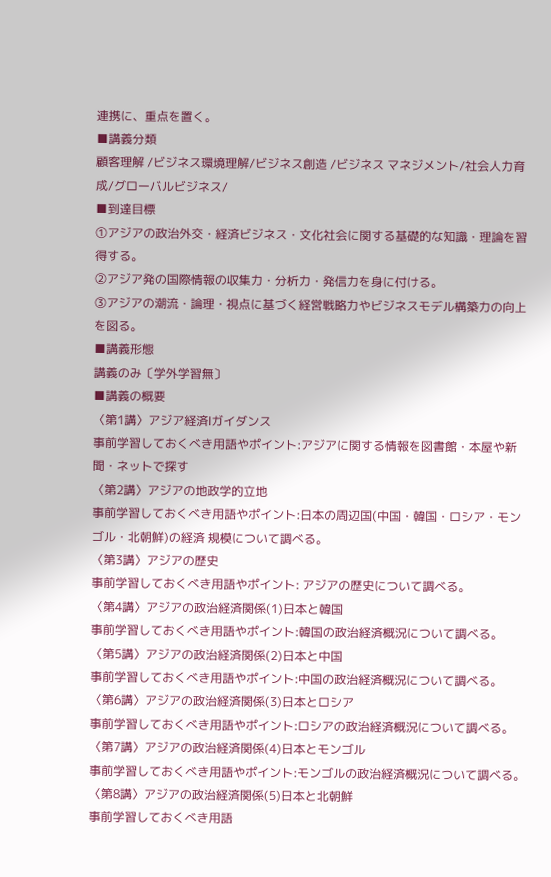連携に、重点を置く。
■講義分類
顧客理解 /ビジネス環境理解/ビジネス創造 /ビジネス マネジメント/社会人力育成/グローバルビジネス/
■到達目標
①アジアの政治外交・経済ビジネス・文化社会に関する基礎的な知識・理論を習得する。
②アジア発の国際情報の収集力・分析力・発信力を身に付ける。
③アジアの潮流・論理・視点に基づく経営戦略力やビジネスモデル構築力の向上を図る。
■講義形態
講義のみ〔学外学習無〕
■講義の概要
〈第1講〉アジア経済Ⅰガイダンス
事前学習しておくべき用語やポイント:アジアに関する情報を図書館・本屋や新聞・ネットで探す
〈第2講〉アジアの地政学的立地
事前学習しておくべき用語やポイント:日本の周辺国(中国・韓国・ロシア・モンゴル・北朝鮮)の経済 規模について調べる。
〈第3講〉アジアの歴史
事前学習しておくべき用語やポイント: アジアの歴史について調べる。
〈第4講〉アジアの政治経済関係(1)日本と韓国
事前学習しておくべき用語やポイント:韓国の政治経済概況について調べる。
〈第5講〉アジアの政治経済関係(2)日本と中国
事前学習しておくべき用語やポイント:中国の政治経済概況について調べる。
〈第6講〉アジアの政治経済関係(3)日本とロシア
事前学習しておくべき用語やポイント:ロシアの政治経済概況について調べる。
〈第7講〉アジアの政治経済関係(4)日本とモンゴル
事前学習しておくべき用語やポイント:モンゴルの政治経済概況について調べる。
〈第8講〉アジアの政治経済関係(5)日本と北朝鮮
事前学習しておくべき用語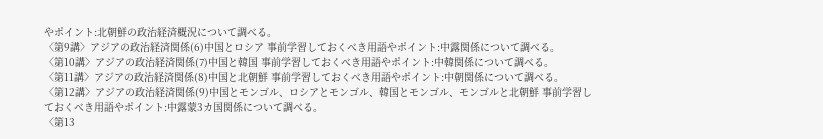やポイント:北朝鮮の政治経済概況について調べる。
〈第9講〉アジアの政治経済関係(6)中国とロシア 事前学習しておくべき用語やポイント:中露関係について調べる。
〈第10講〉アジアの政治経済関係(7)中国と韓国 事前学習しておくべき用語やポイント:中韓関係について調べる。
〈第11講〉アジアの政治経済関係(8)中国と北朝鮮 事前学習しておくべき用語やポイント:中朝関係について調べる。
〈第12講〉アジアの政治経済関係(9)中国とモンゴル、ロシアとモンゴル、韓国とモンゴル、モンゴルと北朝鮮 事前学習しておくべき用語やポイント:中露蒙3カ国関係について調べる。
〈第13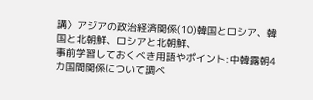講〉アジアの政治経済関係(10)韓国とロシア、韓国と北朝鮮、ロシアと北朝鮮、
事前学習しておくべき用語やポイント:中韓露朝4カ国間関係について調べ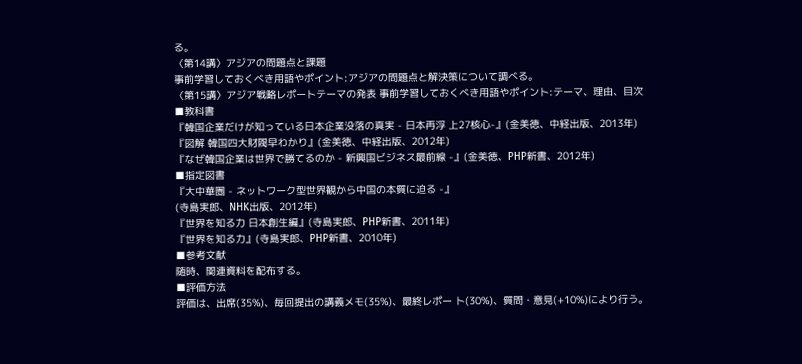る。
〈第14講〉アジアの問題点と課題
事前学習しておくべき用語やポイント:アジアの問題点と解決策について調べる。
〈第15講〉アジア戦略レポートテーマの発表 事前学習しておくべき用語やポイント:テーマ、理由、目次
■教科書
『韓国企業だけが知っている日本企業没落の真実 - 日本再浮 上27核心-』(金美徳、中経出版、2013年)
『図解 韓国四大財閥早わかり』(金美徳、中経出版、2012年)
『なぜ韓国企業は世界で勝てるのか - 新興国ビジネス最前線 -』(金美徳、PHP新書、2012年)
■指定図書
『大中華圏 - ネットワーク型世界観から中国の本質に迫る -』
(寺島実郎、NHK出版、2012年)
『世界を知る力 日本創生編』(寺島実郎、PHP新書、2011年)
『世界を知る力』(寺島実郎、PHP新書、2010年)
■参考文献
随時、関連資料を配布する。
■評価方法
評価は、出席(35%)、毎回提出の講義メモ(35%)、最終レポー ト(30%)、質問・意見(+10%)により行う。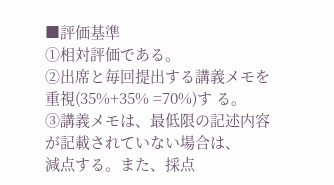■評価基準
①相対評価である。
②出席と毎回提出する講義メモを重視(35%+35% =70%)す る。
③講義メモは、最低限の記述内容が記載されていない場合は、
減点する。また、採点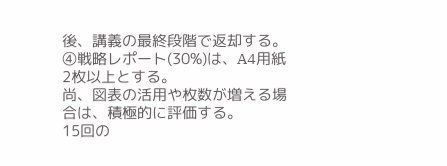後、講義の最終段階で返却する。
④戦略レポート(30%)は、A4用紙2枚以上とする。
尚、図表の活用や枚数が増える場合は、積極的に評価する。
15回の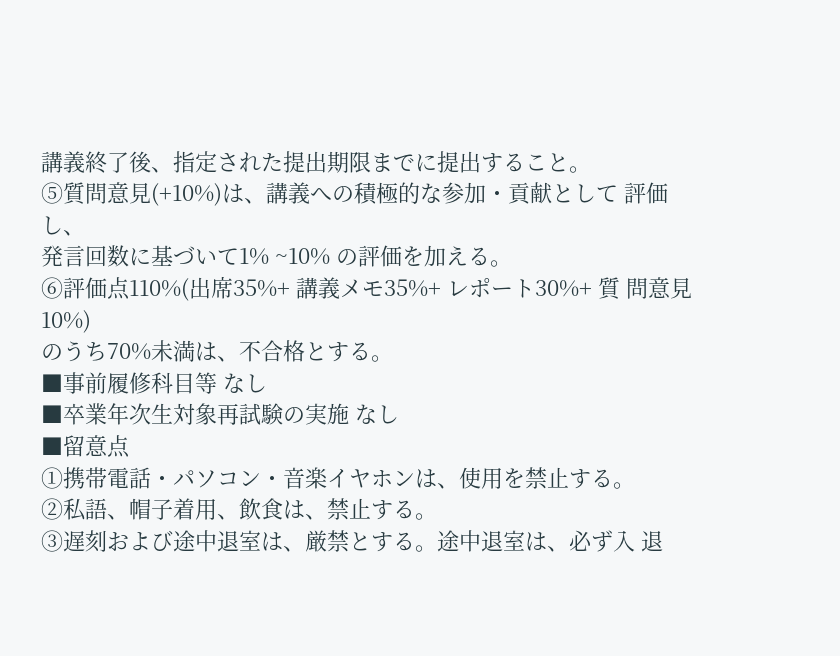講義終了後、指定された提出期限までに提出すること。
⑤質問意見(+10%)は、講義への積極的な参加・貢献として 評価し、
発言回数に基づいて1% ~10% の評価を加える。
⑥評価点110%(出席35%+ 講義メモ35%+ レポート30%+ 質 問意見10%)
のうち70%未満は、不合格とする。
■事前履修科目等 なし
■卒業年次生対象再試験の実施 なし
■留意点
①携帯電話・パソコン・音楽イヤホンは、使用を禁止する。
②私語、帽子着用、飲食は、禁止する。
③遅刻および途中退室は、厳禁とする。途中退室は、必ず入 退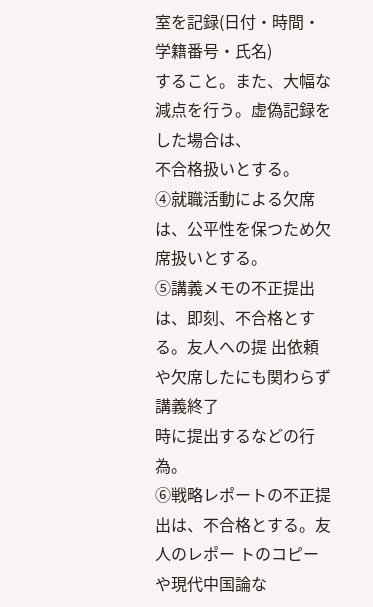室を記録(日付・時間・学籍番号・氏名)
すること。また、大幅な減点を行う。虚偽記録をした場合は、
不合格扱いとする。
④就職活動による欠席は、公平性を保つため欠席扱いとする。
⑤講義メモの不正提出は、即刻、不合格とする。友人への提 出依頼や欠席したにも関わらず講義終了
時に提出するなどの行為。
⑥戦略レポートの不正提出は、不合格とする。友人のレポー トのコピーや現代中国論な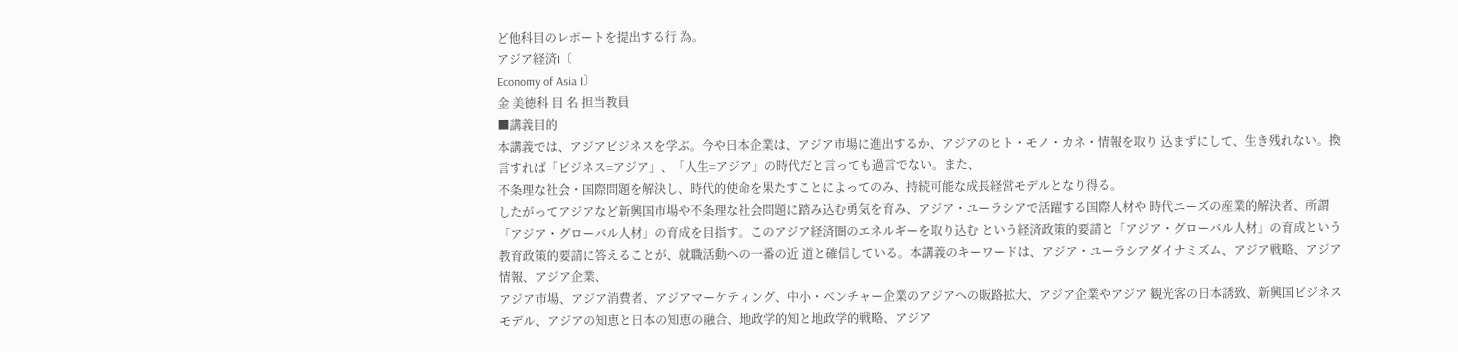ど他科目のレポートを提出する行 為。
アジア経済I〔
Economy of Asia I〕
金 美徳科 目 名 担当教員
■講義目的
本講義では、アジアビジネスを学ぶ。今や日本企業は、アジア市場に進出するか、アジアのヒト・モノ・カネ・情報を取り 込まずにして、生き残れない。換言すれば「ビジネス=アジア」、「人生=アジア」の時代だと言っても過言でない。また、
不条理な社会・国際問題を解決し、時代的使命を果たすことによってのみ、持続可能な成長経営モデルとなり得る。
したがってアジアなど新興国市場や不条理な社会問題に踏み込む勇気を育み、アジア・ユーラシアで活躍する国際人材や 時代ニーズの産業的解決者、所謂「アジア・グローバル人材」の育成を目指す。このアジア経済圏のエネルギーを取り込む という経済政策的要請と「アジア・グローバル人材」の育成という教育政策的要請に答えることが、就職活動への一番の近 道と確信している。本講義のキーワードは、アジア・ユーラシアダイナミズム、アジア戦略、アジア情報、アジア企業、
アジア市場、アジア消費者、アジアマーケティング、中小・ベンチャー企業のアジアへの販路拡大、アジア企業やアジア 観光客の日本誘致、新興国ビジネスモデル、アジアの知恵と日本の知恵の融合、地政学的知と地政学的戦略、アジア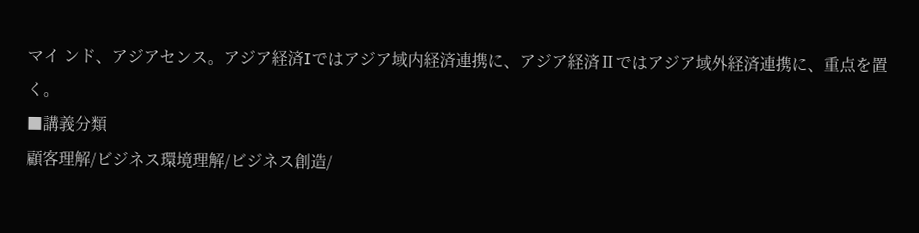マイ ンド、アジアセンス。アジア経済Iではアジア域内経済連携に、アジア経済Ⅱではアジア域外経済連携に、重点を置く。
■講義分類
顧客理解/ビジネス環境理解/ビジネス創造/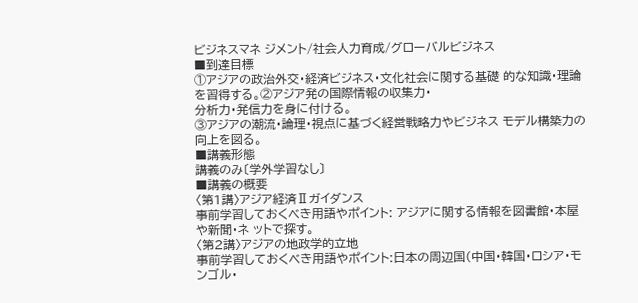ビジネスマネ ジメント/社会人力育成/グローバルビジネス
■到達目標
①アジアの政治外交・経済ビジネス・文化社会に関する基礎 的な知識・理論を習得する。②アジア発の国際情報の収集力・
分析力・発信力を身に付ける。
③アジアの潮流・論理・視点に基づく経営戦略力やビジネス モデル構築力の向上を図る。
■講義形態
講義のみ〔学外学習なし〕
■講義の概要
〈第1講〉アジア経済Ⅱガイダンス
事前学習しておくべき用語やポイント: アジアに関する情報を図書館・本屋や新聞・ネ ットで探す。
〈第2講〉アジアの地政学的立地
事前学習しておくべき用語やポイント:日本の周辺国(中国・韓国・ロシア・モンゴル・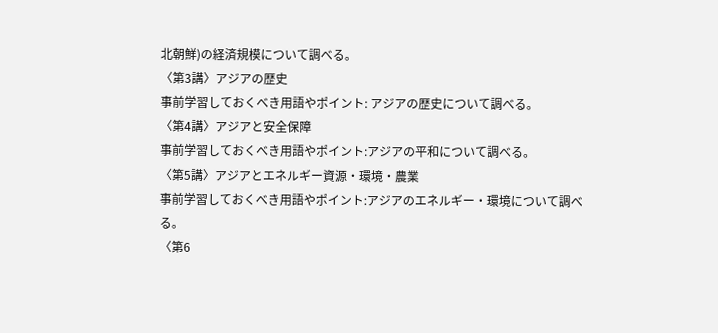北朝鮮)の経済規模について調べる。
〈第3講〉アジアの歴史
事前学習しておくべき用語やポイント: アジアの歴史について調べる。
〈第4講〉アジアと安全保障
事前学習しておくべき用語やポイント:アジアの平和について調べる。
〈第5講〉アジアとエネルギー資源・環境・農業
事前学習しておくべき用語やポイント:アジアのエネルギー・環境について調べる。
〈第6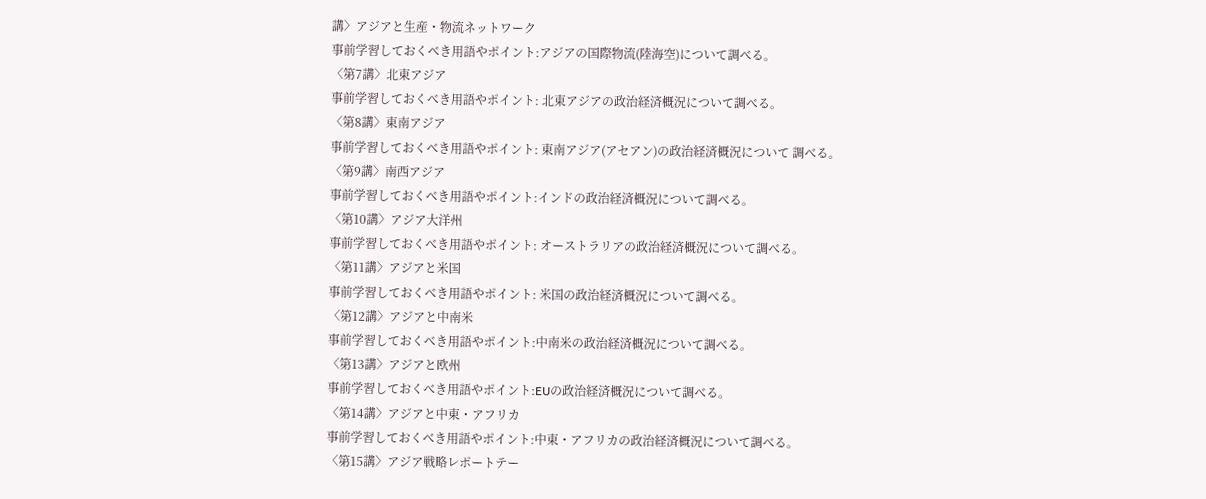講〉アジアと生産・物流ネットワーク
事前学習しておくべき用語やポイント:アジアの国際物流(陸海空)について調べる。
〈第7講〉北東アジア
事前学習しておくべき用語やポイント: 北東アジアの政治経済概況について調べる。
〈第8講〉東南アジア
事前学習しておくべき用語やポイント: 東南アジア(アセアン)の政治経済概況について 調べる。
〈第9講〉南西アジア
事前学習しておくべき用語やポイント:インドの政治経済概況について調べる。
〈第10講〉アジア大洋州
事前学習しておくべき用語やポイント: オーストラリアの政治経済概況について調べる。
〈第11講〉アジアと米国
事前学習しておくべき用語やポイント: 米国の政治経済概況について調べる。
〈第12講〉アジアと中南米
事前学習しておくべき用語やポイント:中南米の政治経済概況について調べる。
〈第13講〉アジアと欧州
事前学習しておくべき用語やポイント:EUの政治経済概況について調べる。
〈第14講〉アジアと中東・アフリカ
事前学習しておくべき用語やポイント:中東・アフリカの政治経済概況について調べる。
〈第15講〉アジア戦略レポートテー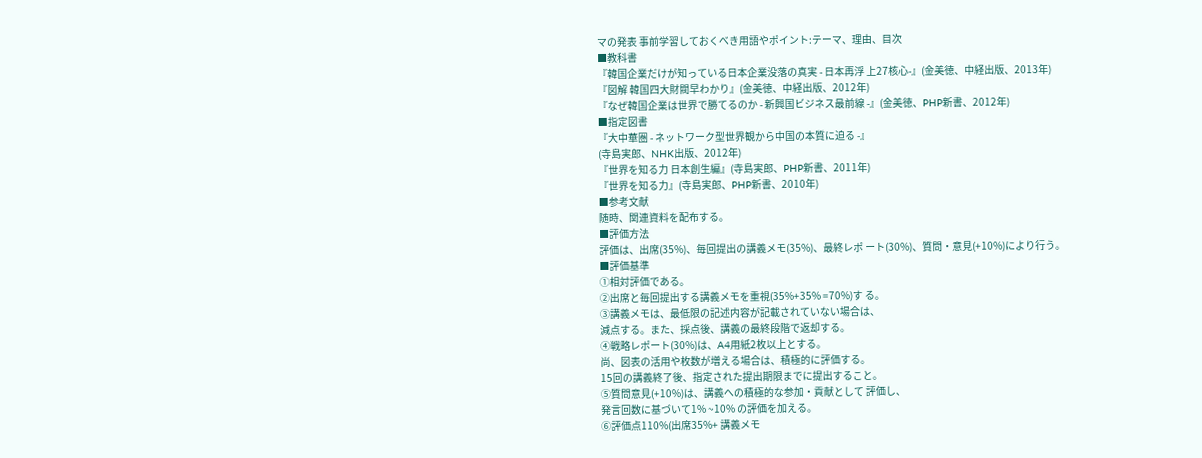マの発表 事前学習しておくべき用語やポイント:テーマ、理由、目次
■教科書
『韓国企業だけが知っている日本企業没落の真実 - 日本再浮 上27核心-』(金美徳、中経出版、2013年)
『図解 韓国四大財閥早わかり』(金美徳、中経出版、2012年)
『なぜ韓国企業は世界で勝てるのか - 新興国ビジネス最前線 -』(金美徳、PHP新書、2012年)
■指定図書
『大中華圏 - ネットワーク型世界観から中国の本質に迫る -』
(寺島実郎、NHK出版、2012年)
『世界を知る力 日本創生編』(寺島実郎、PHP新書、2011年)
『世界を知る力』(寺島実郎、PHP新書、2010年)
■参考文献
随時、関連資料を配布する。
■評価方法
評価は、出席(35%)、毎回提出の講義メモ(35%)、最終レポ ート(30%)、質問・意見(+10%)により行う。
■評価基準
①相対評価である。
②出席と毎回提出する講義メモを重視(35%+35% =70%)す る。
③講義メモは、最低限の記述内容が記載されていない場合は、
減点する。また、採点後、講義の最終段階で返却する。
④戦略レポート(30%)は、A4用紙2枚以上とする。
尚、図表の活用や枚数が増える場合は、積極的に評価する。
15回の講義終了後、指定された提出期限までに提出すること。
⑤質問意見(+10%)は、講義への積極的な参加・貢献として 評価し、
発言回数に基づいて1% ~10% の評価を加える。
⑥評価点110%(出席35%+ 講義メモ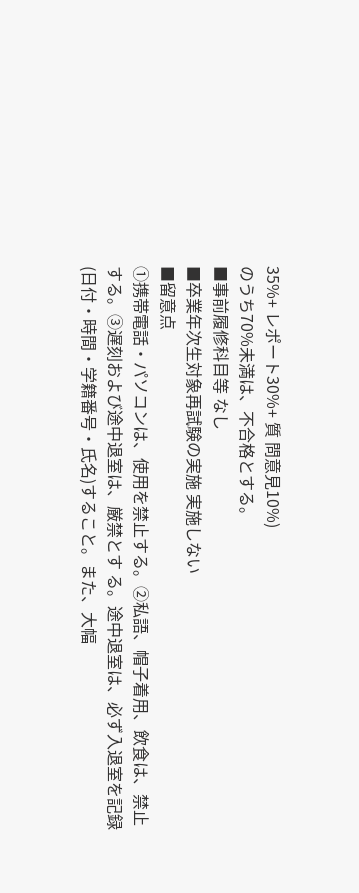35%+ レポート30%+ 質 問意見10%)
のうち70%未満は、不合格とする。
■事前履修科目等 なし
■卒業年次生対象再試験の実施 実施しない
■留意点
①携帯電話・パソコンは、使用を禁止する。②私語、帽子着用、飲食は、禁止する。③遅刻および途中退室は、厳禁とす る。途中退室は、必ず入退室を記録(日付・時間・学籍番号・氏名)すること。また、大幅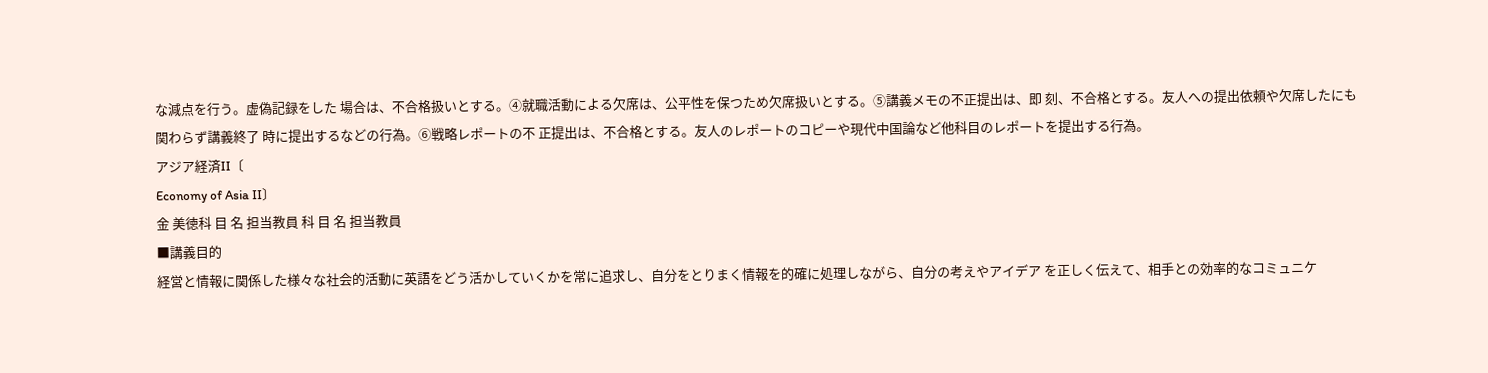な減点を行う。虚偽記録をした 場合は、不合格扱いとする。④就職活動による欠席は、公平性を保つため欠席扱いとする。⑤講義メモの不正提出は、即 刻、不合格とする。友人への提出依頼や欠席したにも関わらず講義終了 時に提出するなどの行為。⑥戦略レポートの不 正提出は、不合格とする。友人のレポートのコピーや現代中国論など他科目のレポートを提出する行為。
アジア経済II〔
Economy of Asia II〕
金 美徳科 目 名 担当教員 科 目 名 担当教員
■講義目的
経営と情報に関係した様々な社会的活動に英語をどう活かしていくかを常に追求し、自分をとりまく情報を的確に処理しながら、自分の考えやアイデア を正しく伝えて、相手との効率的なコミュニケ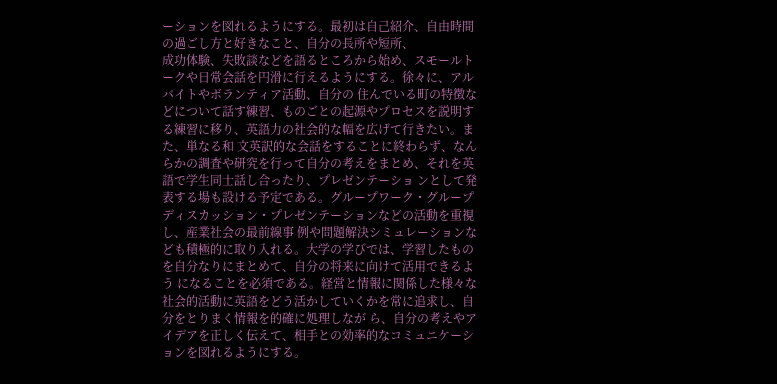ーションを図れるようにする。最初は自己紹介、自由時間の過ごし方と好きなこと、自分の長所や短所、
成功体験、失敗談などを語るところから始め、スモールトークや日常会話を円滑に行えるようにする。徐々に、アルバイトやボランティア活動、自分の 住んでいる町の特徴などについて話す練習、ものごとの起源やプロセスを説明する練習に移り、英語力の社会的な幅を広げて行きたい。また、単なる和 文英訳的な会話をすることに終わらず、なんらかの調査や研究を行って自分の考えをまとめ、それを英語で学生同士話し合ったり、プレゼンテーショ ンとして発表する場も設ける予定である。グループワーク・グループディスカッション・プレゼンテーションなどの活動を重視し、産業社会の最前線事 例や問題解決シミュレーションなども積極的に取り入れる。大学の学びでは、学習したものを自分なりにまとめて、自分の将来に向けて活用できるよう になることを必須である。経営と情報に関係した様々な社会的活動に英語をどう活かしていくかを常に追求し、自分をとりまく情報を的確に処理しなが ら、自分の考えやアイデアを正しく伝えて、相手との効率的なコミュニケーションを図れるようにする。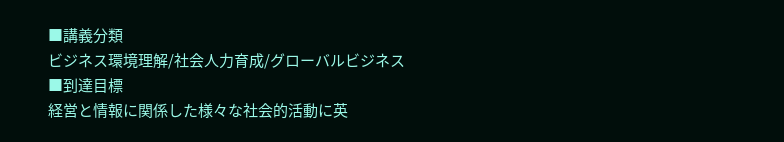■講義分類
ビジネス環境理解/社会人力育成/グローバルビジネス
■到達目標
経営と情報に関係した様々な社会的活動に英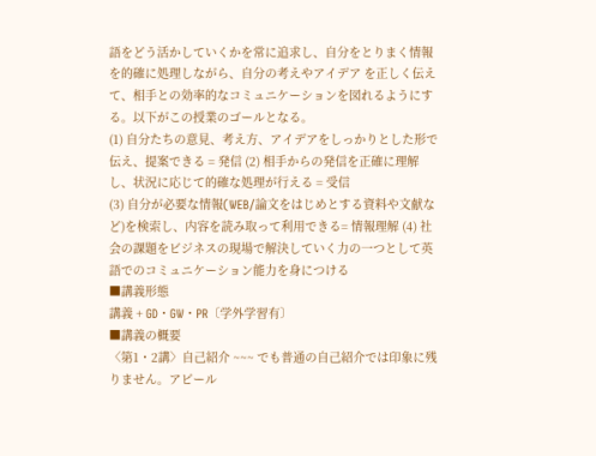語をどう活かしていくかを常に追求し、自分をとりまく情報を的確に処理しながら、自分の考えやアイデア を正しく伝えて、相手との効率的なコミュニケーションを図れるようにする。以下がこの授業のゴールとなる。
(1) 自分たちの意見、考え方、アイデアをしっかりとした形で伝え、提案できる = 発信 (2) 相手からの発信を正確に理解し、状況に応じて的確な処理が行える = 受信
(3) 自分が必要な情報(WEB/論文をはじめとする資料や文献など)を検索し、内容を読み取って利用できる= 情報理解 (4) 社会の課題をビジネスの現場で解決していく力の一つとして英語でのコミュニケーション能力を身につける
■講義形態
講義 + GD・GW・PR〔学外学習有〕
■講義の概要
〈第1・2講〉自己紹介 ~~~ でも普通の自己紹介では印象に残りません。アピール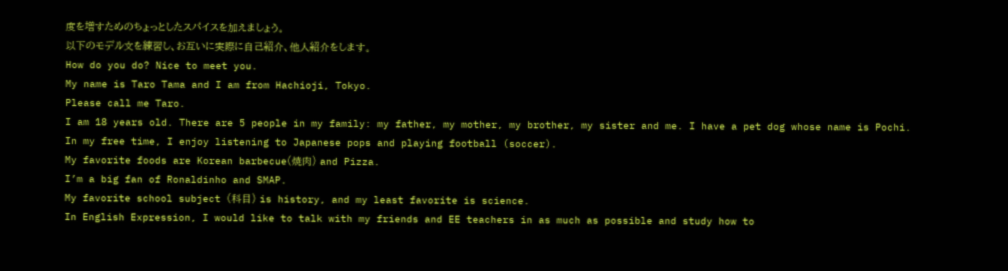度を増すためのちょっとしたスパイスを加えましょう。
以下のモデル文を練習し、お互いに実際に自己紹介、他人紹介をします。
How do you do? Nice to meet you.
My name is Taro Tama and I am from Hachioji, Tokyo.
Please call me Taro.
I am 18 years old. There are 5 people in my family: my father, my mother, my brother, my sister and me. I have a pet dog whose name is Pochi.
In my free time, I enjoy listening to Japanese pops and playing football (soccer).
My favorite foods are Korean barbecue(焼肉) and Pizza.
I’m a big fan of Ronaldinho and SMAP.
My favorite school subject (科目) is history, and my least favorite is science.
In English Expression, I would like to talk with my friends and EE teachers in as much as possible and study how to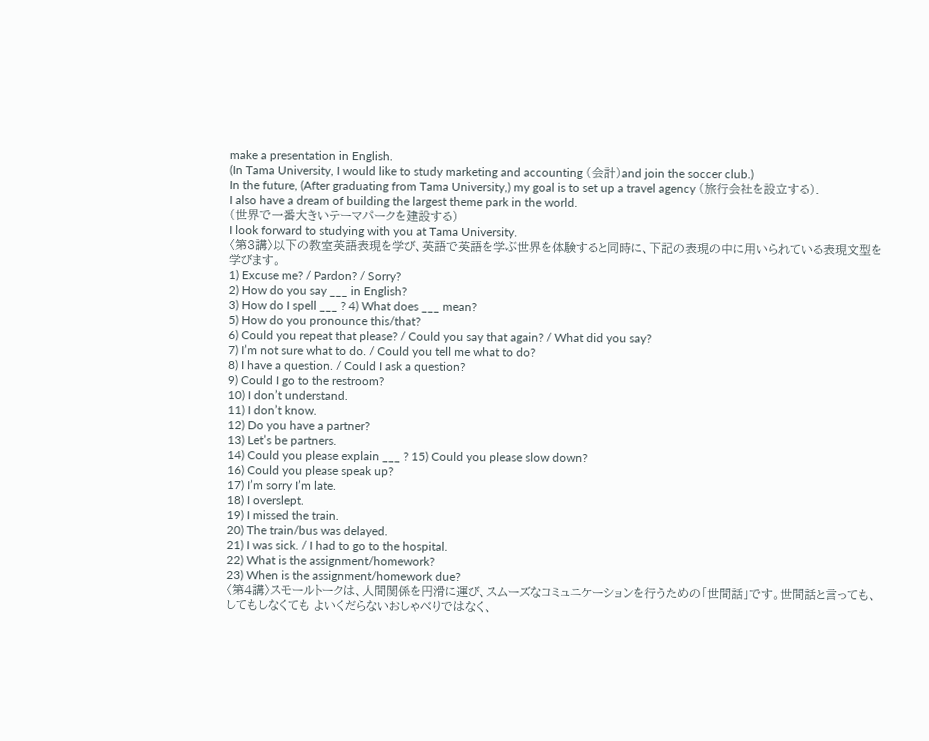make a presentation in English.
(In Tama University, I would like to study marketing and accounting (会計)and join the soccer club.)
In the future, (After graduating from Tama University,) my goal is to set up a travel agency (旅行会社を設立する).
I also have a dream of building the largest theme park in the world.
(世界で一番大きいテーマパークを建設する)
I look forward to studying with you at Tama University.
〈第3講〉以下の教室英語表現を学び、英語で英語を学ぶ世界を体験すると同時に、下記の表現の中に用いられている表現文型を学びます。
1) Excuse me? / Pardon? / Sorry?
2) How do you say ___ in English?
3) How do I spell ___ ? 4) What does ___ mean?
5) How do you pronounce this/that?
6) Could you repeat that please? / Could you say that again? / What did you say?
7) I’m not sure what to do. / Could you tell me what to do?
8) I have a question. / Could I ask a question?
9) Could I go to the restroom?
10) I don’t understand.
11) I don’t know.
12) Do you have a partner?
13) Let’s be partners.
14) Could you please explain ___ ? 15) Could you please slow down?
16) Could you please speak up?
17) I’m sorry I’m late.
18) I overslept.
19) I missed the train.
20) The train/bus was delayed.
21) I was sick. / I had to go to the hospital.
22) What is the assignment/homework?
23) When is the assignment/homework due?
〈第4講〉スモールトークは、人間関係を円滑に運び、スムーズなコミュニケーションを行うための「世間話」です。世間話と言っても、してもしなくても よいくだらないおしゃべりではなく、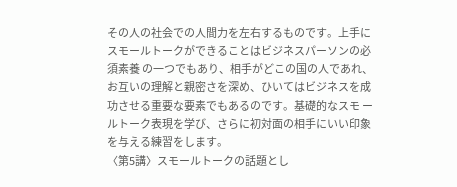その人の社会での人間力を左右するものです。上手にスモールトークができることはビジネスパーソンの必須素養 の一つでもあり、相手がどこの国の人であれ、お互いの理解と親密さを深め、ひいてはビジネスを成功させる重要な要素でもあるのです。基礎的なスモ ールトーク表現を学び、さらに初対面の相手にいい印象を与える練習をします。
〈第5講〉スモールトークの話題とし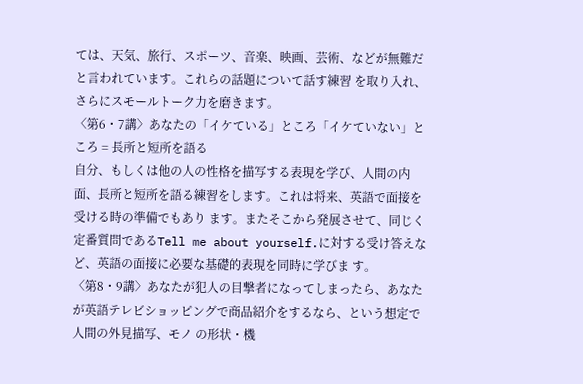ては、天気、旅行、スポーツ、音楽、映画、芸術、などが無難だと言われています。これらの話題について話す練習 を取り入れ、さらにスモールトーク力を磨きます。
〈第6・7講〉あなたの「イケている」ところ「イケていない」ところ = 長所と短所を語る
自分、もしくは他の人の性格を描写する表現を学び、人間の内面、長所と短所を語る練習をします。これは将来、英語で面接を受ける時の準備でもあり ます。またそこから発展させて、同じく定番質問であるTell me about yourself.に対する受け答えなど、英語の面接に必要な基礎的表現を同時に学びま す。
〈第8・9講〉あなたが犯人の目撃者になってしまったら、あなたが英語テレビショッピングで商品紹介をするなら、という想定で人間の外見描写、モノ の形状・機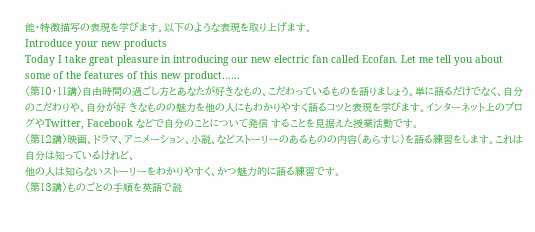能・特徴描写の表現を学びます。以下のような表現を取り上げます。
Introduce your new products
Today I take great pleasure in introducing our new electric fan called Ecofan. Let me tell you about some of the features of this new product……
〈第10・11講〉自由時間の過ごし方とあなたが好きなもの、こだわっているものを語りましょう。単に語るだけでなく、自分のこだわりや、自分が好 きなものの魅力を他の人にもわかりやすく語るコツと表現を学びます。インターネット上のブログやTwitter, Facebook などで自分のことについて発信 することを見据えた授業活動です。
〈第12講〉映画、ドラマ、アニメーション、小説、などストーリーのあるものの内容(あらすじ)を語る練習をします。これは自分は知っているけれど、
他の人は知らないストーリーをわかりやすく、かつ魅力的に語る練習です。
〈第13講〉ものごとの手順を英語で説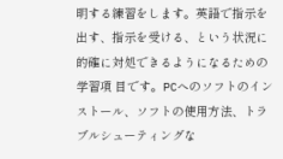明する練習をします。英語で指示を出す、指示を受ける、という状況に的確に対処できるようになるための学習項 目です。PCへのソフトのインストール、ソフトの使用方法、トラブルシューティングな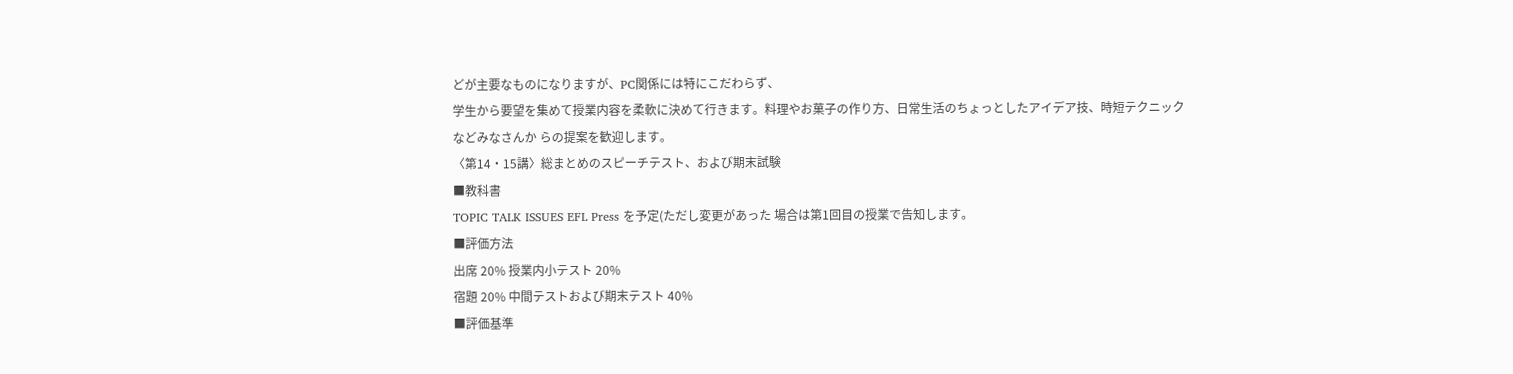どが主要なものになりますが、PC関係には特にこだわらず、
学生から要望を集めて授業内容を柔軟に決めて行きます。料理やお菓子の作り方、日常生活のちょっとしたアイデア技、時短テクニックなどみなさんか らの提案を歓迎します。
〈第14・15講〉総まとめのスピーチテスト、および期末試験
■教科書
TOPIC TALK ISSUES EFL Press を予定(ただし変更があった 場合は第1回目の授業で告知します。
■評価方法
出席 20% 授業内小テスト 20%
宿題 20% 中間テストおよび期末テスト 40%
■評価基準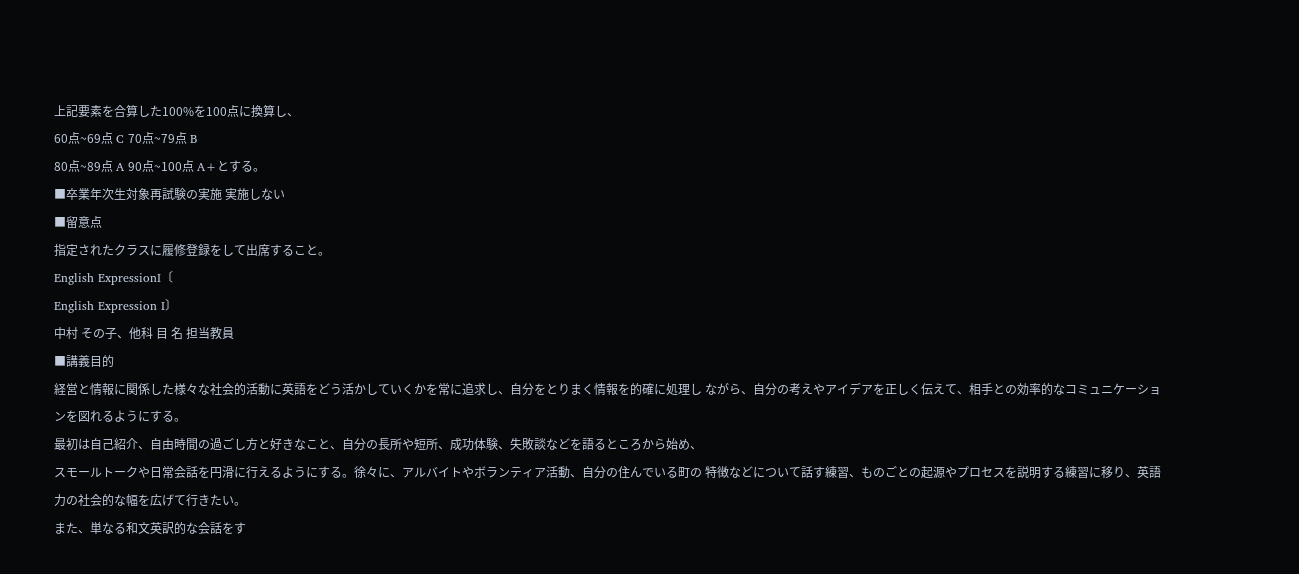上記要素を合算した100%を100点に換算し、
60点~69点 C 70点~79点 B
80点~89点 A 90点~100点 A+とする。
■卒業年次生対象再試験の実施 実施しない
■留意点
指定されたクラスに履修登録をして出席すること。
English ExpressionI〔
English Expression I〕
中村 その子、他科 目 名 担当教員
■講義目的
経営と情報に関係した様々な社会的活動に英語をどう活かしていくかを常に追求し、自分をとりまく情報を的確に処理し ながら、自分の考えやアイデアを正しく伝えて、相手との効率的なコミュニケーションを図れるようにする。
最初は自己紹介、自由時間の過ごし方と好きなこと、自分の長所や短所、成功体験、失敗談などを語るところから始め、
スモールトークや日常会話を円滑に行えるようにする。徐々に、アルバイトやボランティア活動、自分の住んでいる町の 特徴などについて話す練習、ものごとの起源やプロセスを説明する練習に移り、英語力の社会的な幅を広げて行きたい。
また、単なる和文英訳的な会話をす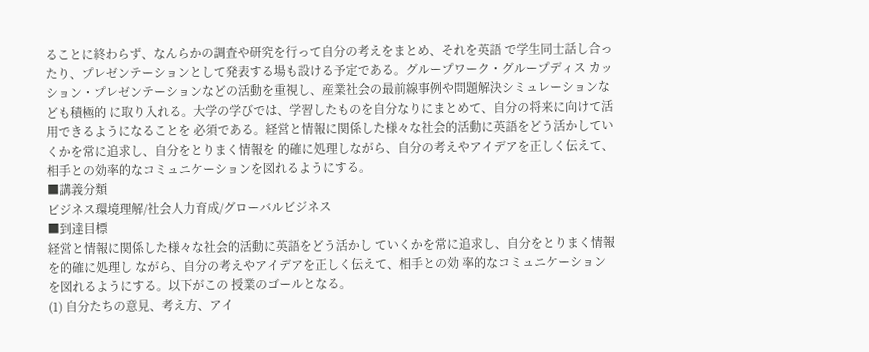ることに終わらず、なんらかの調査や研究を行って自分の考えをまとめ、それを英語 で学生同士話し合ったり、プレゼンテーションとして発表する場も設ける予定である。グループワーク・グループディス カッション・プレゼンテーションなどの活動を重視し、産業社会の最前線事例や問題解決シミュレーションなども積極的 に取り入れる。大学の学びでは、学習したものを自分なりにまとめて、自分の将来に向けて活用できるようになることを 必須である。経営と情報に関係した様々な社会的活動に英語をどう活かしていくかを常に追求し、自分をとりまく情報を 的確に処理しながら、自分の考えやアイデアを正しく伝えて、相手との効率的なコミュニケーションを図れるようにする。
■講義分類
ビジネス環境理解/社会人力育成/グローバルビジネス
■到達目標
経営と情報に関係した様々な社会的活動に英語をどう活かし ていくかを常に追求し、自分をとりまく情報を的確に処理し ながら、自分の考えやアイデアを正しく伝えて、相手との効 率的なコミュニケーションを図れるようにする。以下がこの 授業のゴールとなる。
(1) 自分たちの意見、考え方、アイ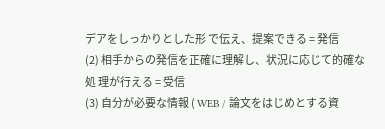デアをしっかりとした形 で伝え、提案できる = 発信
(2) 相手からの発信を正確に理解し、状況に応じて的確な処 理が行える = 受信
(3) 自分が必要な情報 ( WEB / 論文をはじめとする資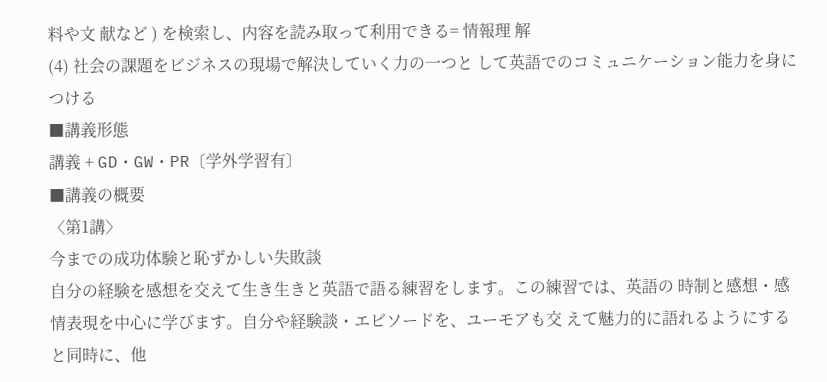料や文 献など ) を検索し、内容を読み取って利用できる= 情報理 解
(4) 社会の課題をビジネスの現場で解決していく力の一つと して英語でのコミュニケーション能力を身につける
■講義形態
講義 + GD・GW・PR〔学外学習有〕
■講義の概要
〈第1講〉
今までの成功体験と恥ずかしい失敗談
自分の経験を感想を交えて生き生きと英語で語る練習をします。この練習では、英語の 時制と感想・感情表現を中心に学びます。自分や経験談・エビソードを、ユーモアも交 えて魅力的に語れるようにすると同時に、他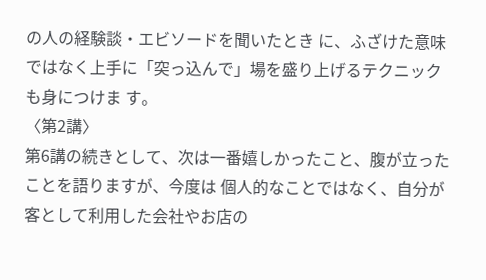の人の経験談・エビソードを聞いたとき に、ふざけた意味ではなく上手に「突っ込んで」場を盛り上げるテクニックも身につけま す。
〈第2講〉
第6講の続きとして、次は一番嬉しかったこと、腹が立ったことを語りますが、今度は 個人的なことではなく、自分が客として利用した会社やお店の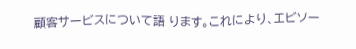顧客サービスについて語 ります。これにより、エビソー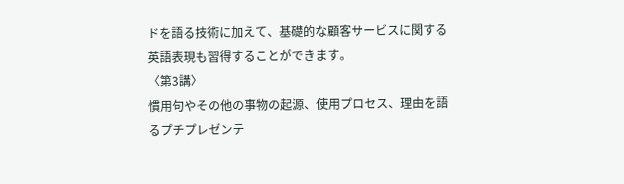ドを語る技術に加えて、基礎的な顧客サービスに関する 英語表現も習得することができます。
〈第3講〉
慣用句やその他の事物の起源、使用プロセス、理由を語るプチプレゼンテ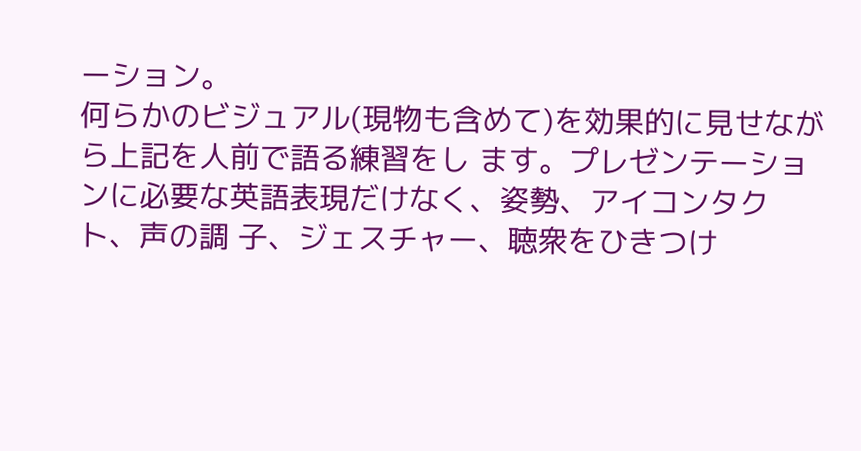ーション。
何らかのビジュアル(現物も含めて)を効果的に見せながら上記を人前で語る練習をし ます。プレゼンテーションに必要な英語表現だけなく、姿勢、アイコンタクト、声の調 子、ジェスチャー、聴衆をひきつけ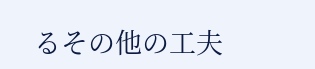るその他の工夫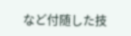など付随した技